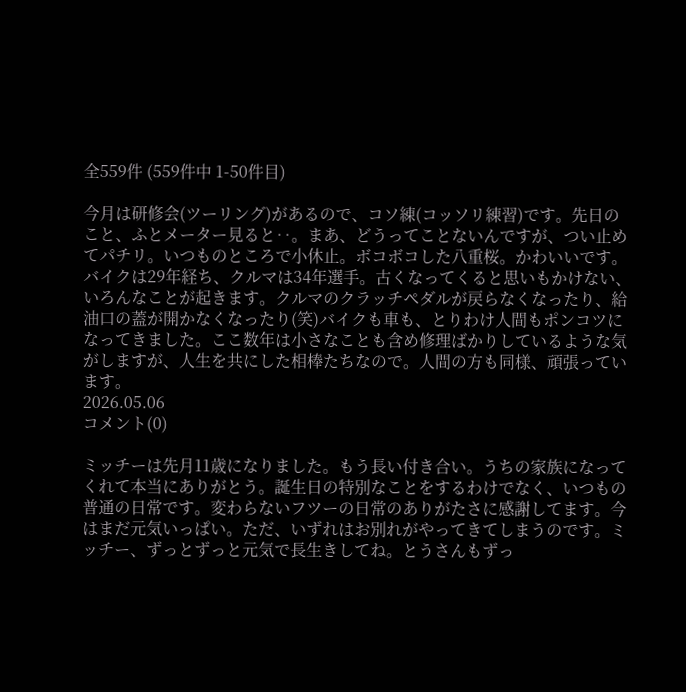全559件 (559件中 1-50件目)

今月は研修会(ツーリング)があるので、コソ練(コッソリ練習)です。先日のこと、ふとメーター見ると‥。まあ、どうってことないんですが、つい止めてパチリ。いつものところで小休止。ボコボコした八重桜。かわいいです。バイクは29年経ち、クルマは34年選手。古くなってくると思いもかけない、いろんなことが起きます。クルマのクラッチペダルが戻らなくなったり、給油口の蓋が開かなくなったり(笑)バイクも車も、とりわけ人間もポンコツになってきました。ここ数年は小さなことも含め修理ばかりしているような気がしますが、人生を共にした相棒たちなので。人間の方も同様、頑張っています。
2026.05.06
コメント(0)

ミッチーは先月11歳になりました。もう長い付き合い。うちの家族になってくれて本当にありがとう。誕生日の特別なことをするわけでなく、いつもの普通の日常です。変わらないフツーの日常のありがたさに感謝してます。今はまだ元気いっぱい。ただ、いずれはお別れがやってきてしまうのです。ミッチー、ずっとずっと元気で長生きしてね。とうさんもずっ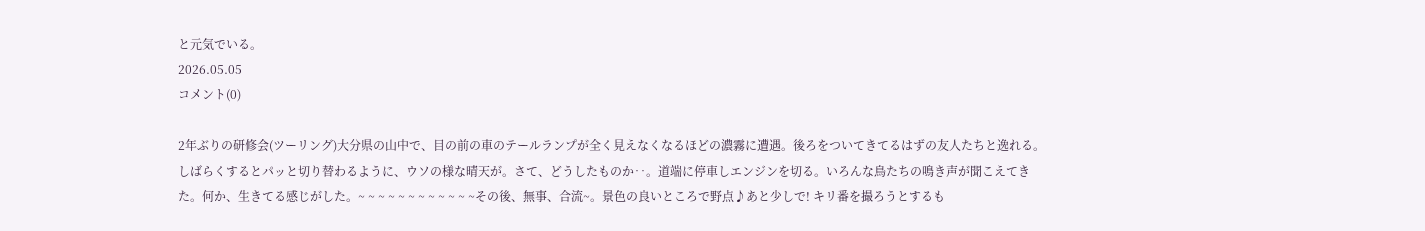と元気でいる。
2026.05.05
コメント(0)

2年ぶりの研修会(ツーリング)大分県の山中で、目の前の車のテールランプが全く見えなくなるほどの濃霧に遭遇。後ろをついてきてるはずの友人たちと逸れる。しばらくするとパッと切り替わるように、ウソの様な晴天が。さて、どうしたものか‥。道端に停車しエンジンを切る。いろんな鳥たちの鳴き声が聞こえてきた。何か、生きてる感じがした。~ ~ ~ ~ ~ ~ ~ ~ ~ ~ ~ ~その後、無事、合流~。景色の良いところで野点♪あと少しで! キリ番を撮ろうとするも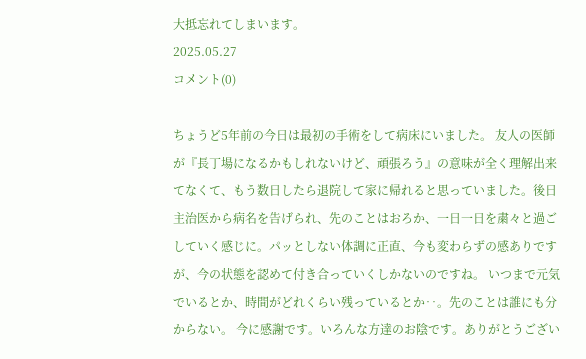大抵忘れてしまいます。
2025.05.27
コメント(0)

ちょうど5年前の今日は最初の手術をして病床にいました。 友人の医師が『長丁場になるかもしれないけど、頑張ろう』の意味が全く理解出来てなくて、もう数日したら退院して家に帰れると思っていました。後日主治医から病名を告げられ、先のことはおろか、一日一日を粛々と過ごしていく感じに。パッとしない体調に正直、今も変わらずの感ありですが、今の状態を認めて付き合っていくしかないのですね。 いつまで元気でいるとか、時間がどれくらい残っているとか‥。先のことは誰にも分からない。 今に感謝です。いろんな方達のお陰です。ありがとうござい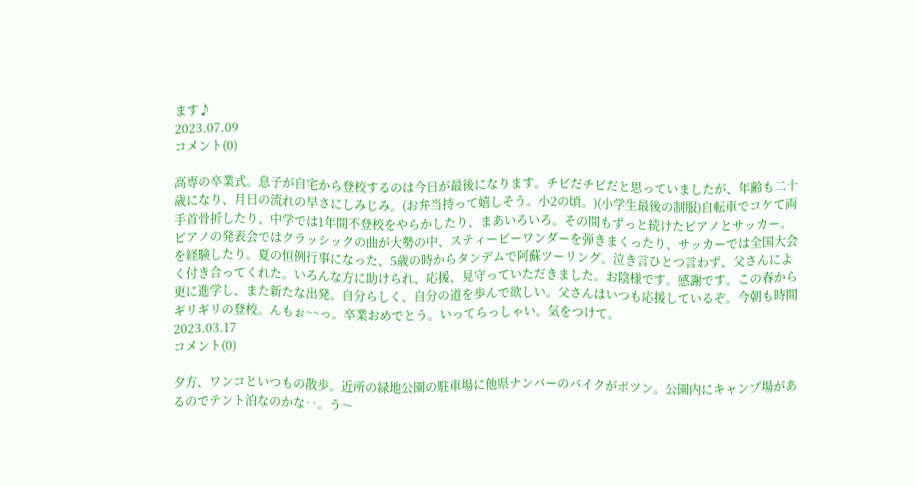ます♪
2023.07.09
コメント(0)

高専の卒業式。息子が自宅から登校するのは今日が最後になります。チビだチビだと思っていましたが、年齢も二十歳になり、月日の流れの早さにしみじみ。(お弁当持って嬉しそう。小2の頃。)(小学生最後の制服)自転車でコケて両手首骨折したり、中学では1年間不登校をやらかしたり、まあいろいろ。その間もずっと続けたピアノとサッカー。ピアノの発表会ではクラッシックの曲が大勢の中、スティービーワンダーを弾きまくったり、サッカーでは全国大会を経験したり。夏の恒例行事になった、5歳の時からタンデムで阿蘇ツーリング。泣き言ひとつ言わず、父さんによく付き合ってくれた。いろんな方に助けられ、応援、見守っていただきました。お陰様です。感謝です。この春から更に進学し、また新たな出発。自分らしく、自分の道を歩んで欲しい。父さんはいつも応援しているぞ。今朝も時間ギリギリの登校。んもぉ~~っ。卒業おめでとう。いってらっしゃい。気をつけて。
2023.03.17
コメント(0)

夕方、ワンコといつもの散歩。近所の緑地公園の駐車場に他県ナンバーのバイクがポツン。公園内にキャンプ場があるのでテント泊なのかな‥。う〜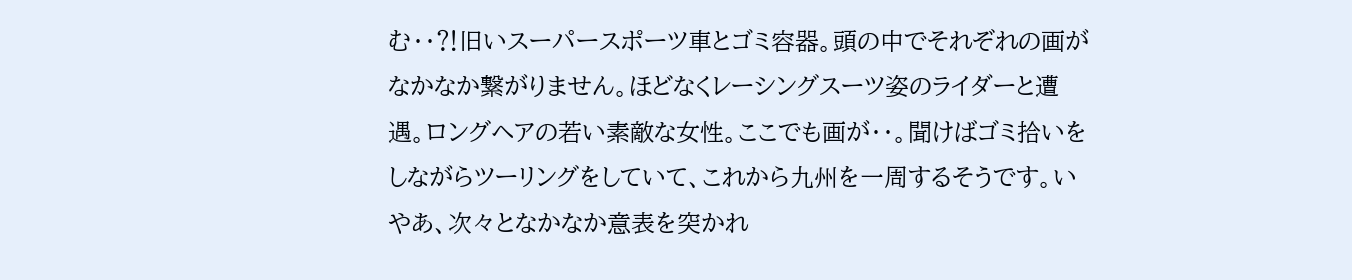む‥⁈旧いスーパースポーツ車とゴミ容器。頭の中でそれぞれの画がなかなか繋がりません。ほどなくレーシングスーツ姿のライダーと遭遇。ロングヘアの若い素敵な女性。ここでも画が‥。聞けばゴミ拾いをしながらツーリングをしていて、これから九州を一周するそうです。いやあ、次々となかなか意表を突かれ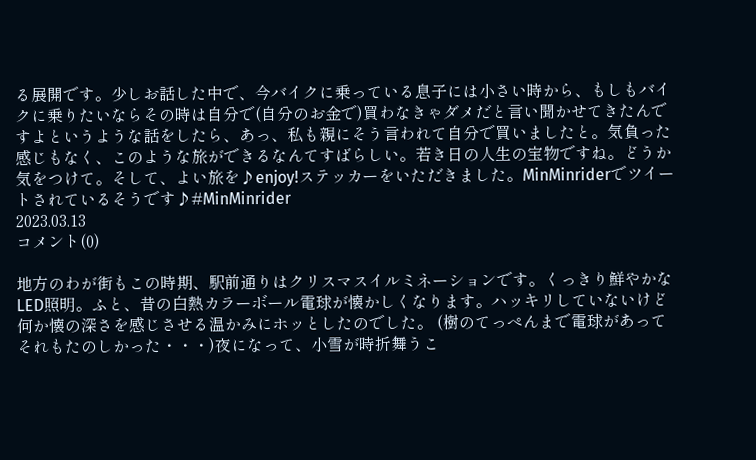る展開です。少しお話した中で、今バイクに乗っている息子には小さい時から、もしもバイクに乗りたいならその時は自分で(自分のお金で)買わなきゃダメだと言い聞かせてきたんですよというような話をしたら、あっ、私も親にそう言われて自分で買いましたと。気負った感じもなく、このような旅ができるなんてすばらしい。若き日の人生の宝物ですね。どうか気をつけて。そして、よい旅を♪enjoy!ステッカーをいただきました。MinMinriderでツイートされているそうです♪#MinMinrider
2023.03.13
コメント(0)

地方のわが街もこの時期、駅前通りはクリスマスイルミネーションです。くっきり鮮やかなLED照明。ふと、昔の白熱カラーボール電球が懐かしくなります。ハッキリしていないけど何か懐の深さを感じさせる温かみにホッとしたのでした。 (樹のてっぺんまで電球があってそれもたのしかった・・・)夜になって、小雪が時折舞うこ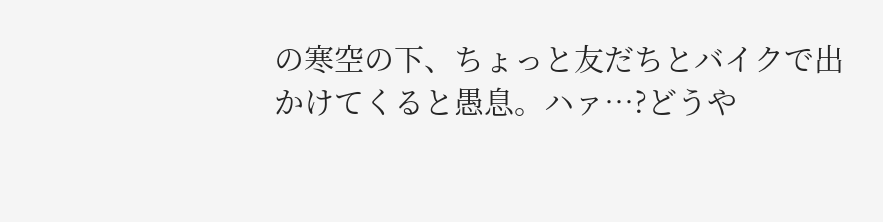の寒空の下、ちょっと友だちとバイクで出かけてくると愚息。ハァ…?どうや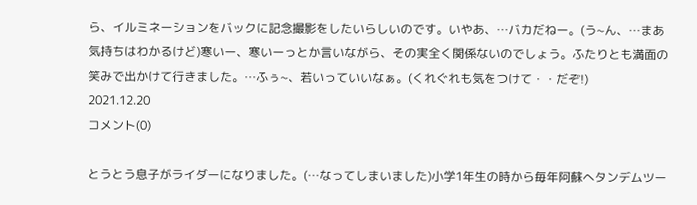ら、イルミネーションをバックに記念撮影をしたいらしいのです。いやあ、…バカだねー。(う~ん、…まあ気持ちはわかるけど)寒いー、寒いーっとか言いながら、その実全く関係ないのでしょう。ふたりとも満面の笑みで出かけて行きました。…ふぅ~、若いっていいなぁ。(くれぐれも気をつけて・・だぞ!)
2021.12.20
コメント(0)

とうとう息子がライダーになりました。(…なってしまいました)小学1年生の時から毎年阿蘇へタンデムツー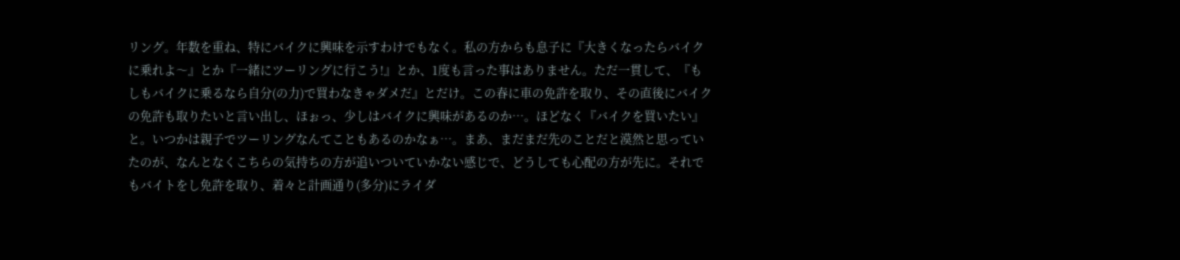リング。年数を重ね、特にバイクに興味を示すわけでもなく。私の方からも息子に『大きくなったらバイクに乗れよ〜』とか『一緒にツーリングに行こう!』とか、1度も言った事はありません。ただ一貫して、『もしもバイクに乗るなら自分(の力)で買わなきゃダメだ』とだけ。この春に車の免許を取り、その直後にバイクの免許も取りたいと言い出し、ほぉっ、少しはバイクに興味があるのか…。ほどなく『バイクを買いたい』と。いつかは親子でツーリングなんてこともあるのかなぁ…。まあ、まだまだ先のことだと漠然と思っていたのが、なんとなくこちらの気持ちの方が追いついていかない感じで、どうしても心配の方が先に。それでもバイトをし免許を取り、着々と計画通り(多分)にライダ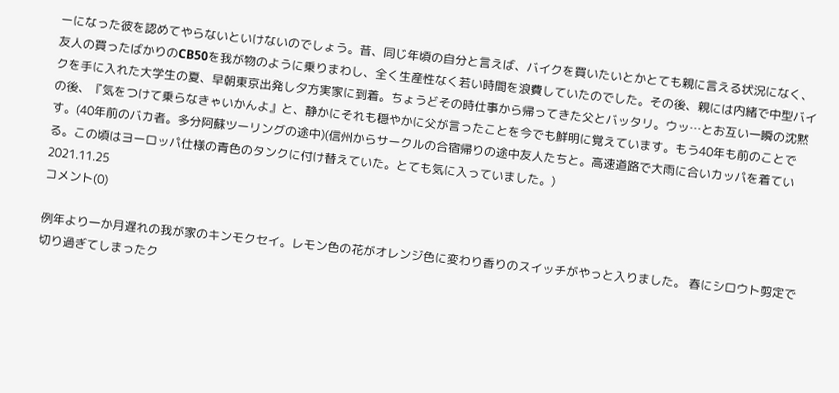ーになった彼を認めてやらないといけないのでしょう。昔、同じ年頃の自分と言えば、バイクを買いたいとかとても親に言える状況になく、友人の買ったばかりのCB50を我が物のように乗りまわし、全く生産性なく若い時間を浪費していたのでした。その後、親には内緒で中型バイクを手に入れた大学生の夏、早朝東京出発し夕方実家に到着。ちょうどその時仕事から帰ってきた父とバッタリ。ウッ…とお互い一瞬の沈黙の後、『気をつけて乗らなきゃいかんよ』と、静かにそれも穏やかに父が言ったことを今でも鮮明に覚えています。もう40年も前のことです。(40年前のバカ者。多分阿蘇ツーリングの途中)(信州からサークルの合宿帰りの途中友人たちと。高速道路で大雨に合いカッパを着ている。この頃はヨーロッパ仕様の青色のタンクに付け替えていた。とても気に入っていました。)
2021.11.25
コメント(0)

例年より一か月遅れの我が家のキンモクセイ。レモン色の花がオレンジ色に変わり香りのスイッチがやっと入りました。 春にシロウト剪定で切り過ぎてしまったク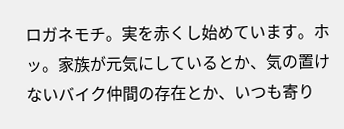ロガネモチ。実を赤くし始めています。ホッ。家族が元気にしているとか、気の置けないバイク仲間の存在とか、いつも寄り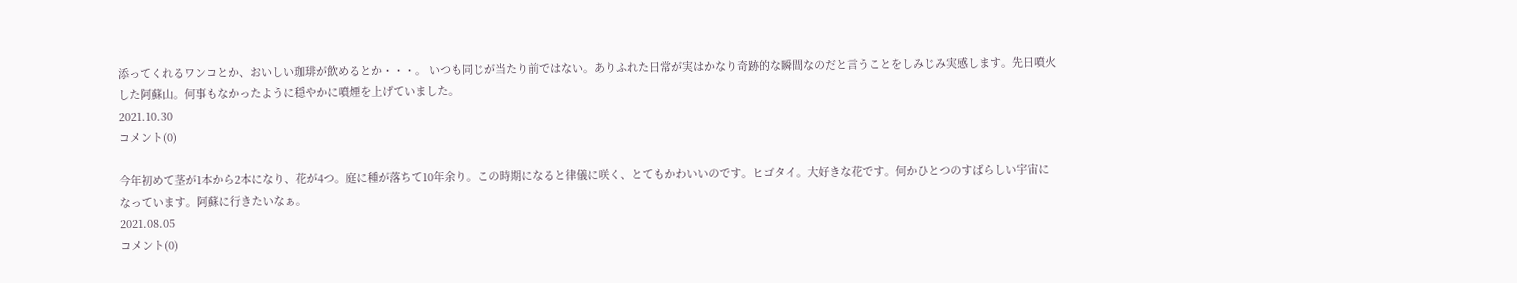添ってくれるワンコとか、おいしい珈琲が飲めるとか・・・。 いつも同じが当たり前ではない。ありふれた日常が実はかなり奇跡的な瞬間なのだと言うことをしみじみ実感します。先日噴火した阿蘇山。何事もなかったように穏やかに噴煙を上げていました。
2021.10.30
コメント(0)

今年初めて茎が1本から2本になり、花が4つ。庭に種が落ちて10年余り。この時期になると律儀に咲く、とてもかわいいのです。ヒゴタイ。大好きな花です。何かひとつのすばらしい宇宙になっています。阿蘇に行きたいなぁ。
2021.08.05
コメント(0)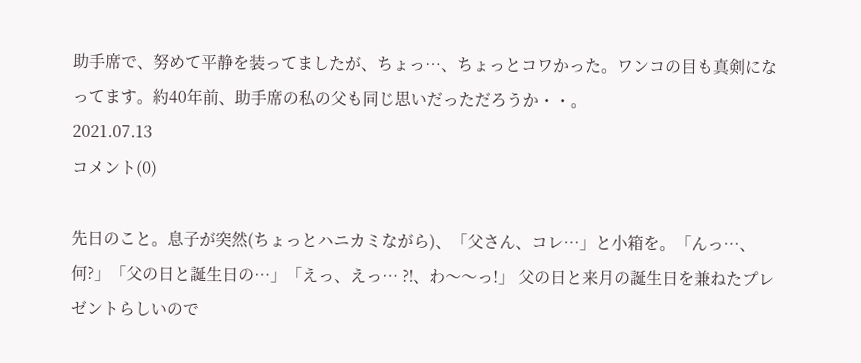助手席で、努めて平静を装ってましたが、ちょっ…、ちょっとコワかった。ワンコの目も真剣になってます。約40年前、助手席の私の父も同じ思いだっただろうか・・。
2021.07.13
コメント(0)

先日のこと。息子が突然(ちょっとハニカミながら)、「父さん、コレ…」と小箱を。「んっ…、何?」「父の日と誕生日の…」「えっ、えっ… ⁈、わ〜〜っ!」 父の日と来月の誕生日を兼ねたプレゼントらしいので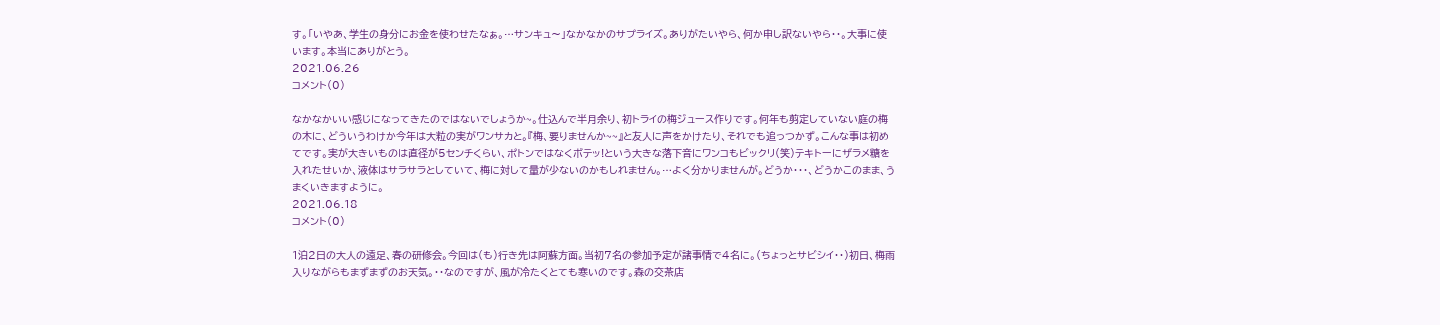す。「いやあ、学生の身分にお金を使わせたなぁ。…サンキュ〜」なかなかのサプライズ。ありがたいやら、何か申し訳ないやら・・。大事に使います。本当にありがとう。
2021.06.26
コメント(0)

なかなかいい感じになってきたのではないでしょうか~。仕込んで半月余り、初トライの梅ジュース作りです。何年も剪定していない庭の梅の木に、どういうわけか今年は大粒の実がワンサカと。『梅、要りませんか~~』と友人に声をかけたり、それでも追っつかず。こんな事は初めてです。実が大きいものは直径が5センチくらい、ポトンではなくボテッ!という大きな落下音にワンコもビックリ(笑)テキトーにザラメ糖を入れたせいか、液体はサラサラとしていて、梅に対して量が少ないのかもしれません。…よく分かりませんが。どうか・・・、どうかこのまま、うまくいきますように。
2021.06.18
コメント(0)

1泊2日の大人の遠足、春の研修会。今回は(も)行き先は阿蘇方面。当初7名の参加予定が諸事情で4名に。(ちょっとサビシイ・・)初日、梅雨入りながらもまずまずのお天気。・・なのですが、風が冷たくとても寒いのです。森の交茶店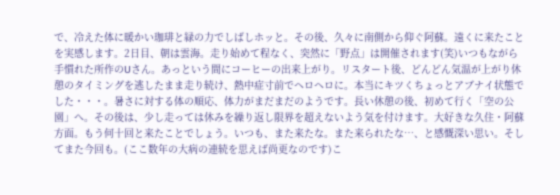で、冷えた体に暖かい珈琲と緑の力でしばしホッと。その後、久々に南側から仰ぐ阿蘇。遠くに来たことを実感します。2日目、朝は雲海。走り始めて程なく、突然に「野点」は開催されます(笑)いつもながら手慣れた所作のUさん。あっという間にコーヒーの出来上がり。リスタート後、どんどん気温が上がり休憩のタイミングを逃したまま走り続け、熱中症寸前でヘロヘロに。本当にキツくちょっとアブナイ状態でした・・・。暑さに対する体の順応、体力がまだまだのようです。長い休憩の後、初めて行く「空の公園」へ。その後は、少し走っては休みを繰り返し限界を超えないよう気を付けます。大好きな久住・阿蘇方面。もう何十回と来たことでしょう。いつも、また来たな。また来られたな…、と感慨深い思い。そしてまた今回も。(ここ数年の大病の連続を思えば尚更なのです)こ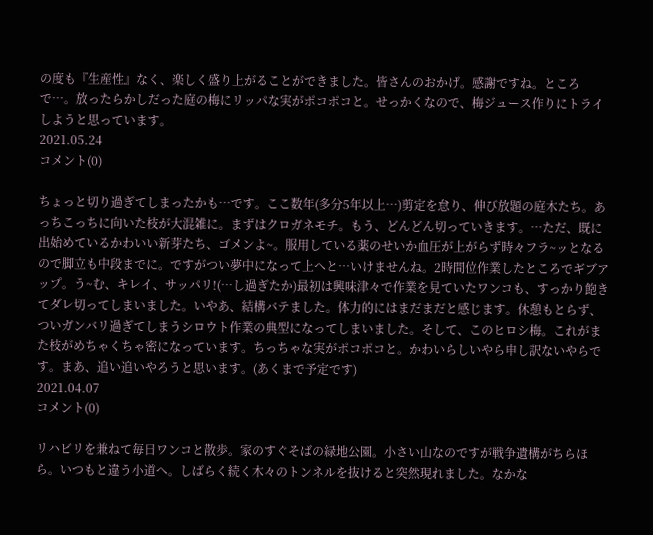の度も『生産性』なく、楽しく盛り上がることができました。皆さんのおかげ。感謝ですね。ところで…。放ったらかしだった庭の梅にリッパな実がポコポコと。せっかくなので、梅ジュース作りにトライしようと思っています。
2021.05.24
コメント(0)

ちょっと切り過ぎてしまったかも…です。ここ数年(多分5年以上…)剪定を怠り、伸び放題の庭木たち。あっちこっちに向いた枝が大混雑に。まずはクロガネモチ。もう、どんどん切っていきます。…ただ、既に出始めているかわいい新芽たち、ゴメンよ~。服用している薬のせいか血圧が上がらず時々フラ~ッとなるので脚立も中段までに。ですがつい夢中になって上へと…いけませんね。2時間位作業したところでギブアップ。う~む、キレイ、サッパリ!(…し過ぎたか)最初は興味津々で作業を見ていたワンコも、すっかり飽きてダレ切ってしまいました。いやあ、結構バテました。体力的にはまだまだと感じます。休憩もとらず、ついガンバリ過ぎてしまうシロウト作業の典型になってしまいました。そして、このヒロシ梅。これがまた枝がめちゃくちゃ密になっています。ちっちゃな実がポコポコと。かわいらしいやら申し訳ないやらです。まあ、追い追いやろうと思います。(あくまで予定です)
2021.04.07
コメント(0)

リハビリを兼ねて毎日ワンコと散歩。家のすぐそばの緑地公園。小さい山なのですが戦争遺構がちらほら。いつもと違う小道へ。しばらく続く木々のトンネルを抜けると突然現れました。なかな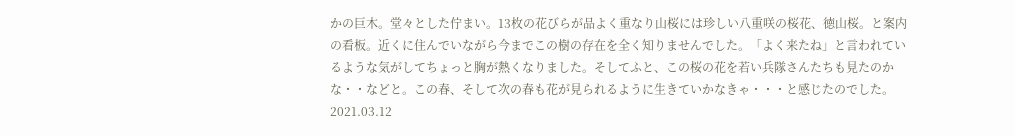かの巨木。堂々とした佇まい。13枚の花びらが品よく重なり山桜には珍しい八重咲の桜花、徳山桜。と案内の看板。近くに住んでいながら今までこの樹の存在を全く知りませんでした。「よく来たね」と言われているような気がしてちょっと胸が熱くなりました。そしてふと、この桜の花を若い兵隊さんたちも見たのかな・・などと。この春、そして次の春も花が見られるように生きていかなきゃ・・・と感じたのでした。
2021.03.12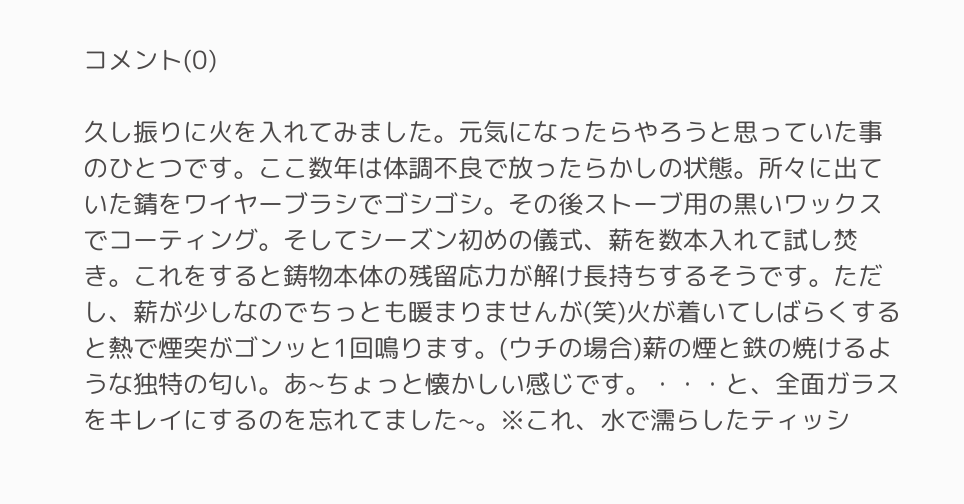コメント(0)

久し振りに火を入れてみました。元気になったらやろうと思っていた事のひとつです。ここ数年は体調不良で放ったらかしの状態。所々に出ていた錆をワイヤーブラシでゴシゴシ。その後ストーブ用の黒いワックスでコーティング。そしてシーズン初めの儀式、薪を数本入れて試し焚き。これをすると鋳物本体の残留応力が解け長持ちするそうです。ただし、薪が少しなのでちっとも暖まりませんが(笑)火が着いてしばらくすると熱で煙突がゴンッと1回鳴ります。(ウチの場合)薪の煙と鉄の焼けるような独特の匂い。あ~ちょっと懐かしい感じです。・・・と、全面ガラスをキレイにするのを忘れてました~。※これ、水で濡らしたティッシ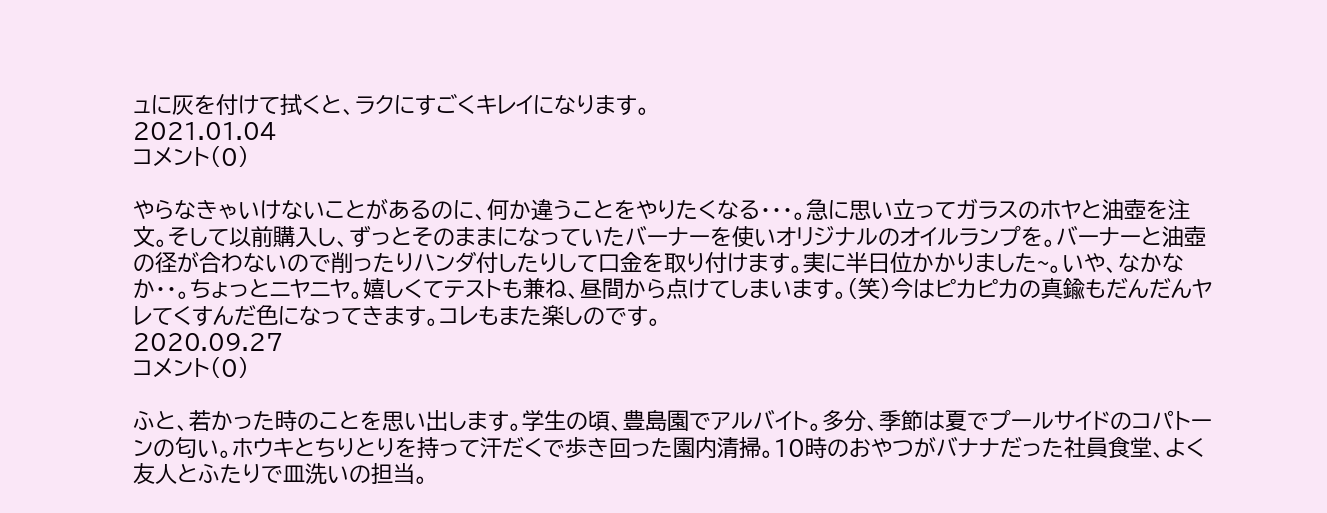ュに灰を付けて拭くと、ラクにすごくキレイになります。
2021.01.04
コメント(0)

やらなきゃいけないことがあるのに、何か違うことをやりたくなる・・・。急に思い立ってガラスのホヤと油壺を注文。そして以前購入し、ずっとそのままになっていたバーナーを使いオリジナルのオイルランプを。バーナーと油壺の径が合わないので削ったりハンダ付したりして口金を取り付けます。実に半日位かかりました~。いや、なかなか・・。ちょっとニヤニヤ。嬉しくてテストも兼ね、昼間から点けてしまいます。(笑)今はピカピカの真鍮もだんだんヤレてくすんだ色になってきます。コレもまた楽しのです。
2020.09.27
コメント(0)

ふと、若かった時のことを思い出します。学生の頃、豊島園でアルバイト。多分、季節は夏でプールサイドのコパトーンの匂い。ホウキとちりとりを持って汗だくで歩き回った園内清掃。10時のおやつがバナナだった社員食堂、よく友人とふたりで皿洗いの担当。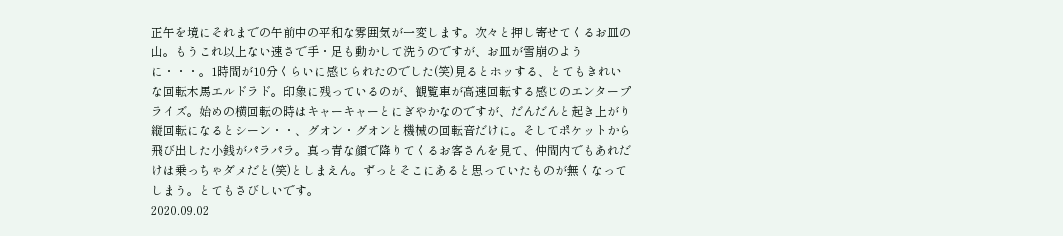正午を境にそれまでの午前中の平和な雰囲気が一変します。次々と押し寄せてくるお皿の山。もうこれ以上ない速さで手・足も動かして洗うのですが、お皿が雪崩のように・・・。1時間が10分くらいに感じられたのでした(笑)見るとホッする、とてもきれいな回転木馬エルドラド。印象に残っているのが、観覧車が高速回転する感じのエンタープライズ。始めの横回転の時はキャーキャーとにぎやかなのですが、だんだんと起き上がり縦回転になるとシーン・・、グオン・グオンと機械の回転音だけに。そしてポケットから飛び出した小銭がパラパラ。真っ青な顔で降りてくるお客さんを見て、仲間内でもあれだけは乗っちゃダメだと(笑)としまえん。ずっとそこにあると思っていたものが無くなってしまう。とてもさびしいです。
2020.09.02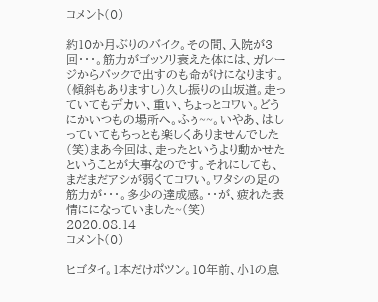コメント(0)

約10か月ぶりのバイク。その間、入院が3回・・・。筋力がゴッソリ衰えた体には、ガレージからバックで出すのも命がけになります。(傾斜もありますし)久し振りの山坂道。走っていてもデカい、重い、ちょっとコワい。どうにかいつもの場所へ。ふぅ~~。いやあ、はしっていてもちっとも楽しくありませんでした(笑)まあ今回は、走ったというより動かせたということが大事なのです。それにしても、まだまだアシが弱くてコワい。ワタシの足の筋力が・・・。多少の達成感。・・が、疲れた表情にになっていました~(笑)
2020.08.14
コメント(0)

ヒゴタイ。1本だけポツン。10年前、小1の息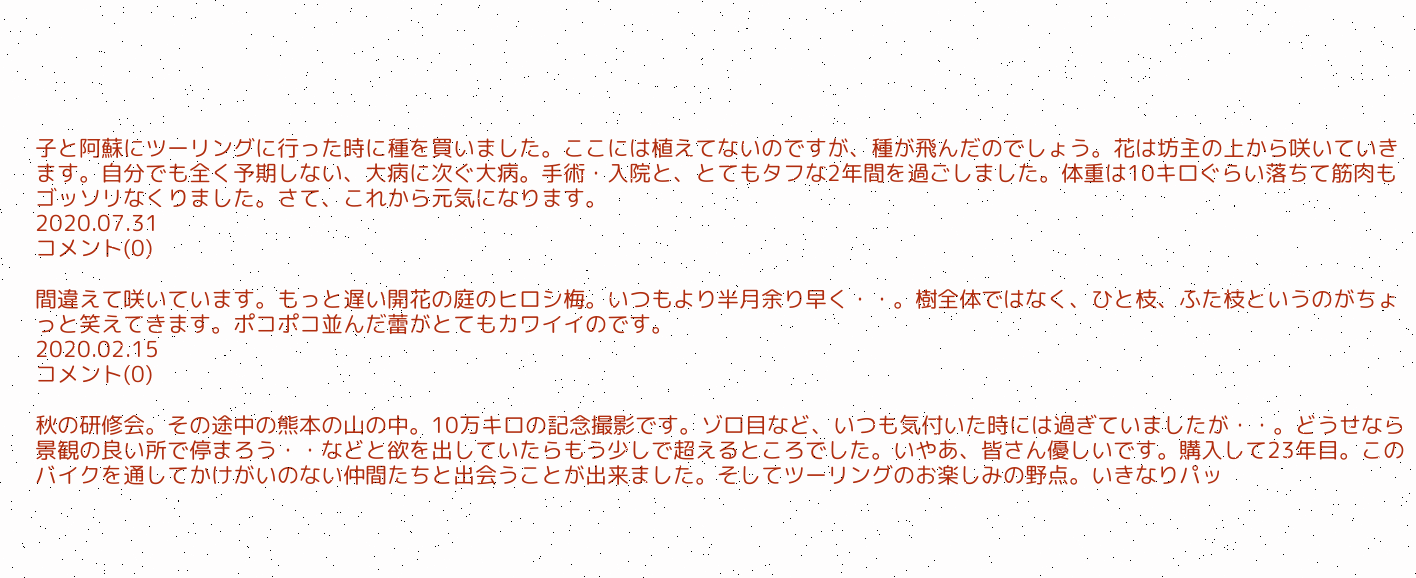子と阿蘇にツーリングに行った時に種を買いました。ここには植えてないのですが、種が飛んだのでしょう。花は坊主の上から咲いていきます。自分でも全く予期しない、大病に次ぐ大病。手術・入院と、とてもタフな2年間を過ごしました。体重は10キロぐらい落ちて筋肉もゴッソリなくりました。さて、これから元気になります。
2020.07.31
コメント(0)

間違えて咲いています。もっと遅い開花の庭のヒロシ梅。いつもより半月余り早く・・。樹全体ではなく、ひと枝、ふた枝というのがちょっと笑えてきます。ポコポコ並んだ蕾がとてもカワイイのです。
2020.02.15
コメント(0)

秋の研修会。その途中の熊本の山の中。10万キロの記念撮影です。ゾロ目など、いつも気付いた時には過ぎていましたが・・。どうせなら景観の良い所で停まろう・・などと欲を出していたらもう少しで超えるところでした。いやあ、皆さん優しいです。購入して23年目。このバイクを通してかけがいのない仲間たちと出会うことが出来ました。そしてツーリングのお楽しみの野点。いきなりパッ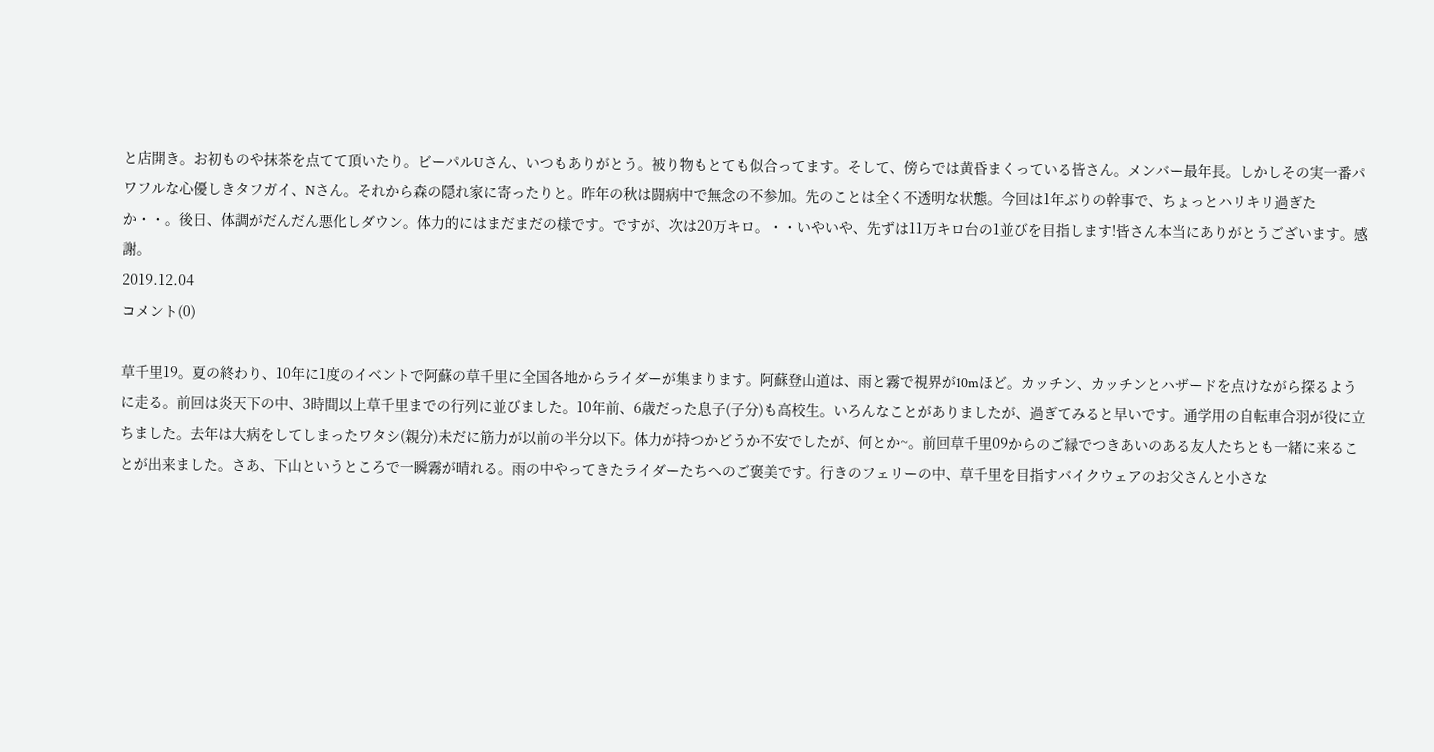と店開き。お初ものや抹茶を点てて頂いたり。ビーパルUさん、いつもありがとう。被り物もとても似合ってます。そして、傍らでは黄昏まくっている皆さん。メンバー最年長。しかしその実一番パワフルな心優しきタフガイ、Nさん。それから森の隠れ家に寄ったりと。昨年の秋は闘病中で無念の不参加。先のことは全く不透明な状態。今回は1年ぶりの幹事で、ちょっとハリキリ過ぎたか・・。後日、体調がだんだん悪化しダウン。体力的にはまだまだの様です。ですが、次は20万キロ。・・いやいや、先ずは11万キロ台の1並びを目指します!皆さん本当にありがとうございます。感謝。
2019.12.04
コメント(0)

草千里19。夏の終わり、10年に1度のイベントで阿蘇の草千里に全国各地からライダーが集まります。阿蘇登山道は、雨と霧で視界が10mほど。カッチン、カッチンとハザードを点けながら探るように走る。前回は炎天下の中、3時間以上草千里までの行列に並びました。10年前、6歳だった息子(子分)も高校生。いろんなことがありましたが、過ぎてみると早いです。通学用の自転車合羽が役に立ちました。去年は大病をしてしまったワタシ(親分)未だに筋力が以前の半分以下。体力が持つかどうか不安でしたが、何とか~。前回草千里09からのご縁でつきあいのある友人たちとも一緒に来ることが出来ました。さあ、下山というところで一瞬霧が晴れる。雨の中やってきたライダーたちへのご褒美です。行きのフェリーの中、草千里を目指すバイクウェアのお父さんと小さな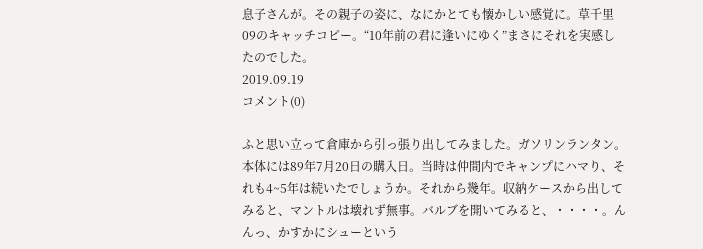息子さんが。その親子の姿に、なにかとても懐かしい感覚に。草千里09のキャッチコピー。“10年前の君に逢いにゆく”まさにそれを実感したのでした。
2019.09.19
コメント(0)

ふと思い立って倉庫から引っ張り出してみました。ガソリンランタン。本体には89年7月20日の購入日。当時は仲間内でキャンプにハマり、それも4~5年は続いたでしょうか。それから幾年。収納ケースから出してみると、マントルは壊れず無事。バルブを開いてみると、・・・・。んんっ、かすかにシューという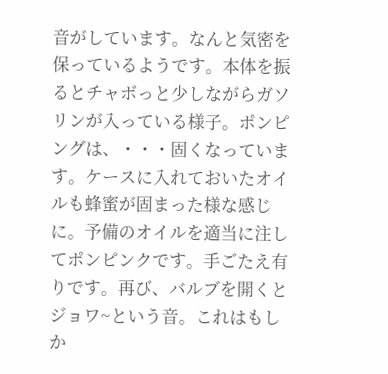音がしています。なんと気密を保っているようです。本体を振るとチャボっと少しながらガソリンが入っている様子。ポンピングは、・・・固くなっています。ケースに入れておいたオイルも蜂蜜が固まった様な感じに。予備のオイルを適当に注してポンピンクです。手ごたえ有りです。再び、バルブを開くとジョワ~という音。これはもしか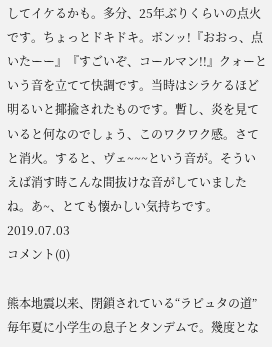してイケるかも。多分、25年ぶりくらいの点火です。ちょっとドキドキ。ボンッ!『おおっ、点いたーー』『すごいぞ、コールマン!!』クォーという音を立てて快調です。当時はシラケるほど明るいと揶揄されたものです。暫し、炎を見ていると何なのでしょう、このワクワク感。さてと消火。すると、ヴェ~~~という音が。そういえば消す時こんな間抜けな音がしていましたね。あ~、とても懐かしい気持ちです。
2019.07.03
コメント(0)

熊本地震以来、閉鎖されている“ラピュタの道”毎年夏に小学生の息子とタンデムで。幾度とな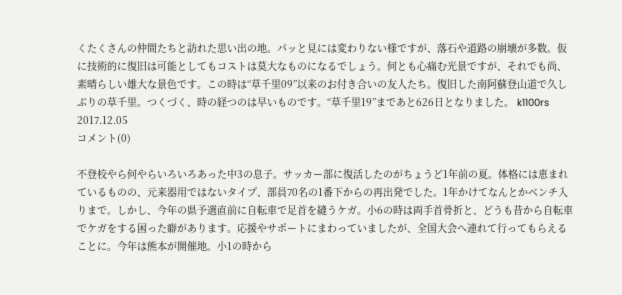くたくさんの仲間たちと訪れた思い出の地。パッと見には変わりない様ですが、落石や道路の崩壊が多数。仮に技術的に復旧は可能としてもコストは莫大なものになるでしょう。何とも心痛む光景ですが、それでも尚、素晴らしい雄大な景色です。この時は“草千里09”以来のお付き合いの友人たち。復旧した南阿蘇登山道で久しぶりの草千里。つくづく、時の経つのは早いものです。“草千里19”まであと626日となりました。 k1100rs
2017.12.05
コメント(0)

不登校やら何やらいろいろあった中3の息子。サッカー部に復活したのがちょうど1年前の夏。体格には恵まれているものの、元来器用ではないタイプ、部員70名の1番下からの再出発でした。1年かけてなんとかベンチ入りまで。しかし、今年の県予選直前に自転車で足首を縫うケガ。小6の時は両手首骨折と、どうも昔から自転車でケガをする困った癖があります。応援やサポートにまわっていましたが、全国大会へ連れて行ってもらえることに。今年は熊本が開催地。小1の時から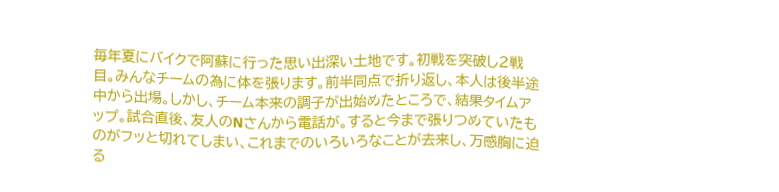毎年夏にバイクで阿蘇に行った思い出深い土地です。初戦を突破し2戦目。みんなチームの為に体を張ります。前半同点で折り返し、本人は後半途中から出場。しかし、チーム本来の調子が出始めたところで、結果タイムアップ。試合直後、友人のNさんから電話が。すると今まで張りつめていたものがフッと切れてしまい、これまでのいろいろなことが去来し、万感胸に迫る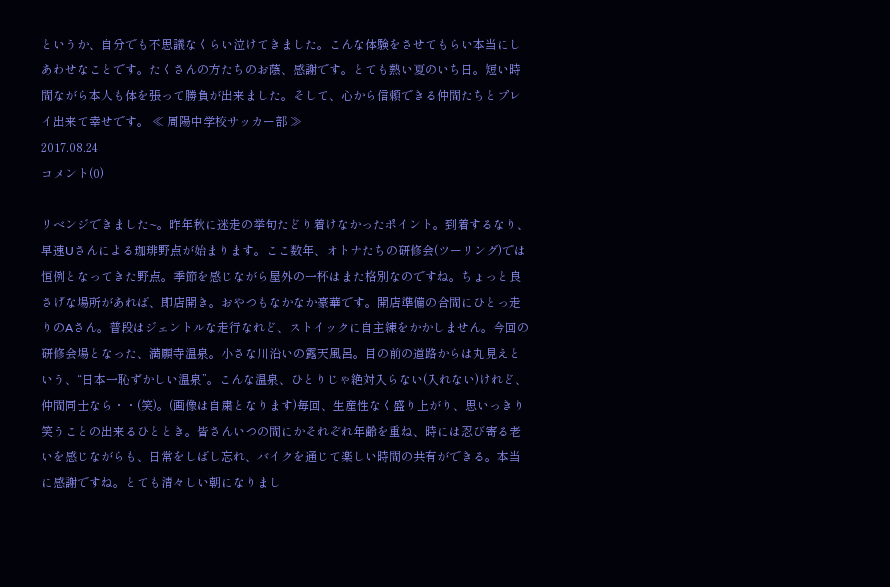というか、自分でも不思議なくらい泣けてきました。こんな体験をさせてもらい本当にしあわせなことです。たくさんの方たちのお蔭、感謝です。とても熱い夏のいち日。短い時間ながら本人も体を張って勝負が出来ました。そして、心から信頼できる仲間たちとプレイ出来て幸せです。 ≪ 周陽中学校サッカー部 ≫
2017.08.24
コメント(0)

リベンジできました~。昨年秋に迷走の挙句たどり着けなかったポイント。到着するなり、早速Uさんによる珈琲野点が始まります。ここ数年、オトナたちの研修会(ツーリング)では恒例となってきた野点。季節を感じながら屋外の一杯はまた格別なのですね。ちょっと良さげな場所があれば、即店開き。おやつもなかなか豪華です。開店準備の合間にひとっ走りのAさん。普段はジェントルな走行なれど、ストイックに自主練をかかしません。今回の研修会場となった、満願寺温泉。小さな川沿いの露天風呂。目の前の道路からは丸見えという、“日本一恥ずかしい温泉”。こんな温泉、ひとりじゃ絶対入らない(入れない)けれど、仲間同士なら・・(笑)。(画像は自粛となります)毎回、生産性なく盛り上がり、思いっきり笑うことの出来るひととき。皆さんいつの間にかそれぞれ年齢を重ね、時には忍び寄る老いを感じながらも、日常をしばし忘れ、バイクを通じて楽しい時間の共有ができる。本当に感謝ですね。とても清々しい朝になりまし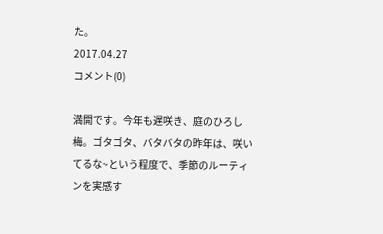た。
2017.04.27
コメント(0)

満開です。今年も遅咲き、庭のひろし梅。ゴタゴタ、バタバタの昨年は、咲いてるな~という程度で、季節のルーティンを実感す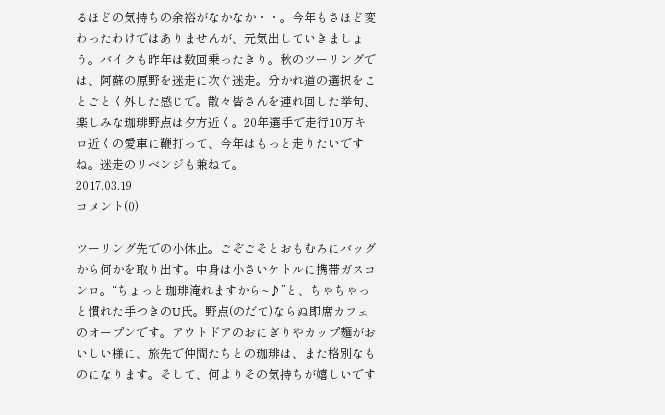るほどの気持ちの余裕がなかなか・・。今年もさほど変わったわけではありませんが、元気出していきましょう。バイクも昨年は数回乗ったきり。秋のツーリングでは、阿蘇の原野を迷走に次ぐ迷走。分かれ道の選択をことごとく外した感じで。散々皆さんを連れ回した挙句、楽しみな珈琲野点は夕方近く。20年選手で走行10万キロ近くの愛車に鞭打って、今年はもっと走りたいですね。迷走のリベンジも兼ねて。
2017.03.19
コメント(0)

ツーリング先での小休止。ごぞごそとおもむろにバッグから何かを取り出す。中身は小さいケトルに携帯ガスコンロ。“ちょっと珈琲淹れますから~♪”と、ちゃちゃっと慣れた手つきのU氏。野点(のだて)ならぬ即席カフェのオープンです。アウトドアのおにぎりやカップ麺がおいしい様に、旅先で仲間たちとの珈琲は、また格別なものになります。そして、何よりその気持ちが嬉しいです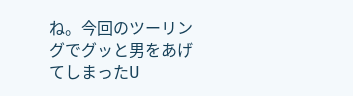ね。今回のツーリングでグッと男をあげてしまったU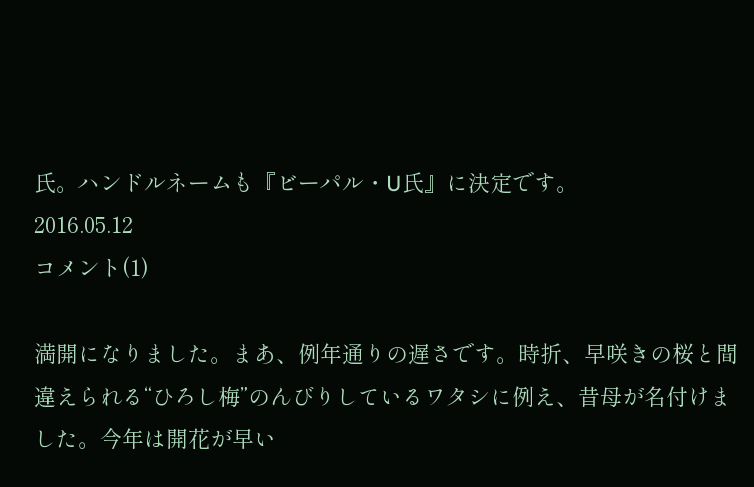氏。ハンドルネームも『ビーパル・U氏』に決定です。
2016.05.12
コメント(1)

満開になりました。まあ、例年通りの遅さです。時折、早咲きの桜と間違えられる“ひろし梅”のんびりしているワタシに例え、昔母が名付けました。今年は開花が早い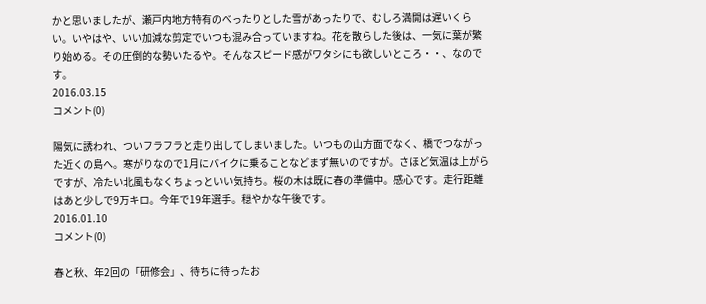かと思いましたが、瀬戸内地方特有のべったりとした雪があったりで、むしろ満開は遅いくらい。いやはや、いい加減な剪定でいつも混み合っていますね。花を散らした後は、一気に葉が繁り始める。その圧倒的な勢いたるや。そんなスピード感がワタシにも欲しいところ・・、なのです。
2016.03.15
コメント(0)

陽気に誘われ、ついフラフラと走り出してしまいました。いつもの山方面でなく、橋でつながった近くの島へ。寒がりなので1月にバイクに乗ることなどまず無いのですが。さほど気温は上がらですが、冷たい北風もなくちょっといい気持ち。桜の木は既に春の準備中。感心です。走行距離はあと少しで9万キロ。今年で19年選手。穏やかな午後です。
2016.01.10
コメント(0)

春と秋、年2回の「研修会」、待ちに待ったお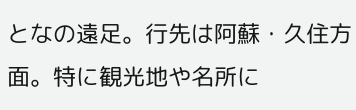となの遠足。行先は阿蘇・久住方面。特に観光地や名所に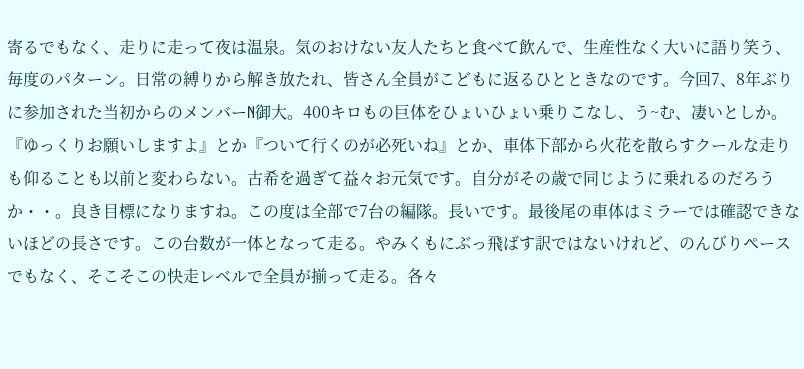寄るでもなく、走りに走って夜は温泉。気のおけない友人たちと食べて飲んで、生産性なく大いに語り笑う、毎度のパターン。日常の縛りから解き放たれ、皆さん全員がこどもに返るひとときなのです。今回7、8年ぶりに参加された当初からのメンバーN御大。400キロもの巨体をひょいひょい乗りこなし、う~む、凄いとしか。『ゆっくりお願いしますよ』とか『ついて行くのが必死いね』とか、車体下部から火花を散らすクールな走りも仰ることも以前と変わらない。古希を過ぎて益々お元気です。自分がその歳で同じように乗れるのだろうか・・。良き目標になりますね。この度は全部で7台の編隊。長いです。最後尾の車体はミラーでは確認できないほどの長さです。この台数が一体となって走る。やみくもにぶっ飛ばす訳ではないけれど、のんびりペースでもなく、そこそこの快走レベルで全員が揃って走る。各々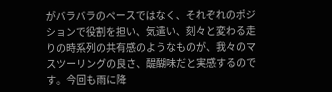がバラバラのペースではなく、それぞれのポジションで役割を担い、気遣い、刻々と変わる走りの時系列の共有感のようなものが、我々のマスツーリングの良さ、醍醐味だと実感するのです。今回も雨に降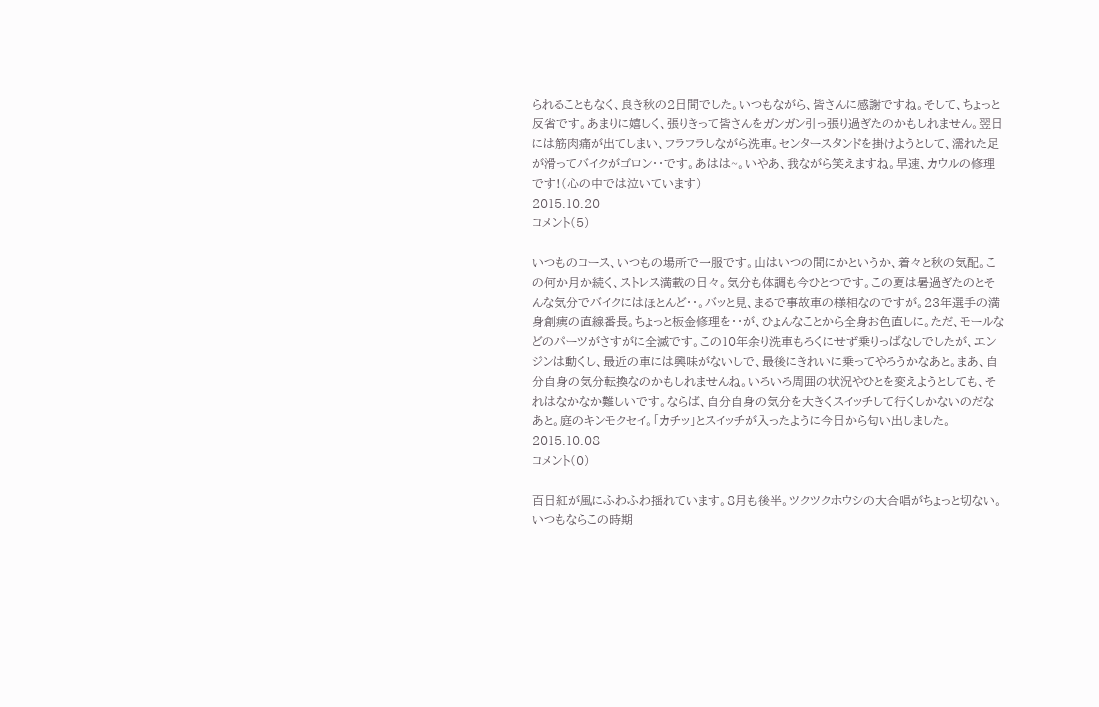られることもなく、良き秋の2日間でした。いつもながら、皆さんに感謝ですね。そして、ちょっと反省です。あまりに嬉しく、張りきって皆さんをガンガン引っ張り過ぎたのかもしれません。翌日には筋肉痛が出てしまい、フラフラしながら洗車。センタースタンドを掛けようとして、濡れた足が滑ってバイクがゴロン・・です。あはは~。いやあ、我ながら笑えますね。早速、カウルの修理です!(心の中では泣いています)
2015.10.20
コメント(5)

いつものコース、いつもの場所で一服です。山はいつの間にかというか、着々と秋の気配。この何か月か続く、ストレス満載の日々。気分も体調も今ひとつです。この夏は暑過ぎたのとそんな気分でバイクにはほとんど・・。バッと見、まるで事故車の様相なのですが。23年選手の満身創痍の直線番長。ちょっと板金修理を・・が、ひょんなことから全身お色直しに。ただ、モールなどのパーツがさすがに全滅です。この10年余り洗車もろくにせず乗りっぱなしでしたが、エンジンは動くし、最近の車には興味がないしで、最後にきれいに乗ってやろうかなあと。まあ、自分自身の気分転換なのかもしれませんね。いろいろ周囲の状況やひとを変えようとしても、それはなかなか難しいです。ならば、自分自身の気分を大きくスイッチして行くしかないのだなあと。庭のキンモクセイ。「カチッ」とスイッチが入ったように今日から匂い出しました。
2015.10.08
コメント(0)

百日紅が風にふわふわ揺れています。8月も後半。ツクツクホウシの大合唱がちょっと切ない。いつもならこの時期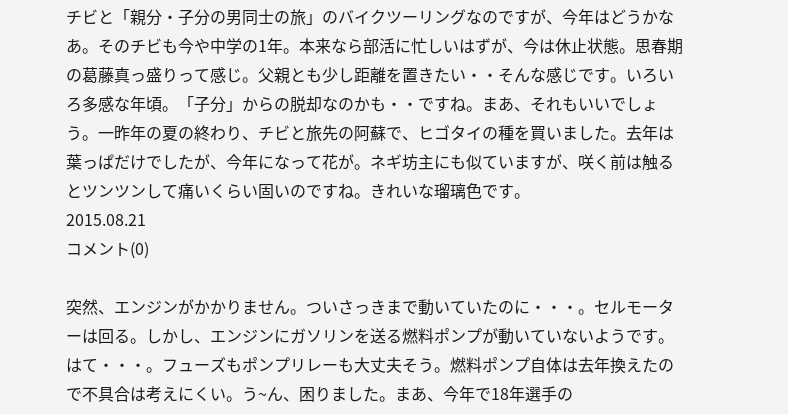チビと「親分・子分の男同士の旅」のバイクツーリングなのですが、今年はどうかなあ。そのチビも今や中学の1年。本来なら部活に忙しいはずが、今は休止状態。思春期の葛藤真っ盛りって感じ。父親とも少し距離を置きたい・・そんな感じです。いろいろ多感な年頃。「子分」からの脱却なのかも・・ですね。まあ、それもいいでしょう。一昨年の夏の終わり、チビと旅先の阿蘇で、ヒゴタイの種を買いました。去年は葉っぱだけでしたが、今年になって花が。ネギ坊主にも似ていますが、咲く前は触るとツンツンして痛いくらい固いのですね。きれいな瑠璃色です。
2015.08.21
コメント(0)

突然、エンジンがかかりません。ついさっきまで動いていたのに・・・。セルモーターは回る。しかし、エンジンにガソリンを送る燃料ポンプが動いていないようです。はて・・・。フューズもポンプリレーも大丈夫そう。燃料ポンプ自体は去年換えたので不具合は考えにくい。う~ん、困りました。まあ、今年で18年選手の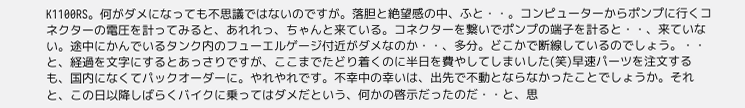K1100RS。何がダメになっても不思議ではないのですが。落胆と絶望感の中、ふと・・。コンピューターからポンプに行くコネクターの電圧を計ってみると、あれれっ、ちゃんと来ている。コネクターを繋いでポンプの端子を計ると・・、来ていない。途中にかんでいるタンク内のフューエルゲージ付近がダメなのか・・、多分。どこかで断線しているのでしょう。・・と、経過を文字にするとあっさりですが、ここまでたどり着くのに半日を費やしてしまいした(笑)早速パーツを注文するも、国内になくてパックオーダーに。やれやれです。不幸中の幸いは、出先で不動とならなかったことでしょうか。それと、この日以降しばらくバイクに乗ってはダメだという、何かの啓示だったのだ・・と、思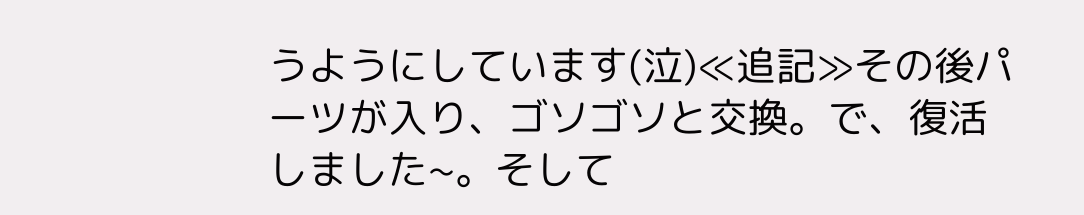うようにしています(泣)≪追記≫その後パーツが入り、ゴソゴソと交換。で、復活しました~。そして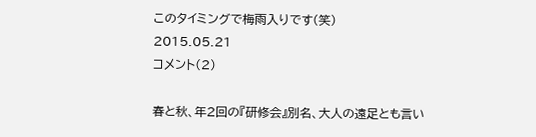このタイミングで梅雨入りです(笑)
2015.05.21
コメント(2)

春と秋、年2回の『研修会』別名、大人の遠足とも言い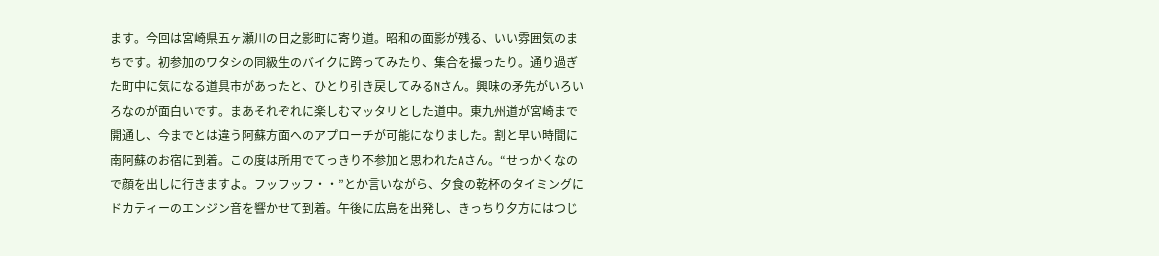ます。今回は宮崎県五ヶ瀬川の日之影町に寄り道。昭和の面影が残る、いい雰囲気のまちです。初参加のワタシの同級生のバイクに跨ってみたり、集合を撮ったり。通り過ぎた町中に気になる道具市があったと、ひとり引き戻してみるNさん。興味の矛先がいろいろなのが面白いです。まあそれぞれに楽しむマッタリとした道中。東九州道が宮崎まで開通し、今までとは違う阿蘇方面へのアプローチが可能になりました。割と早い時間に南阿蘇のお宿に到着。この度は所用でてっきり不参加と思われたAさん。“せっかくなので顔を出しに行きますよ。フッフッフ・・”とか言いながら、夕食の乾杯のタイミングにドカティーのエンジン音を響かせて到着。午後に広島を出発し、きっちり夕方にはつじ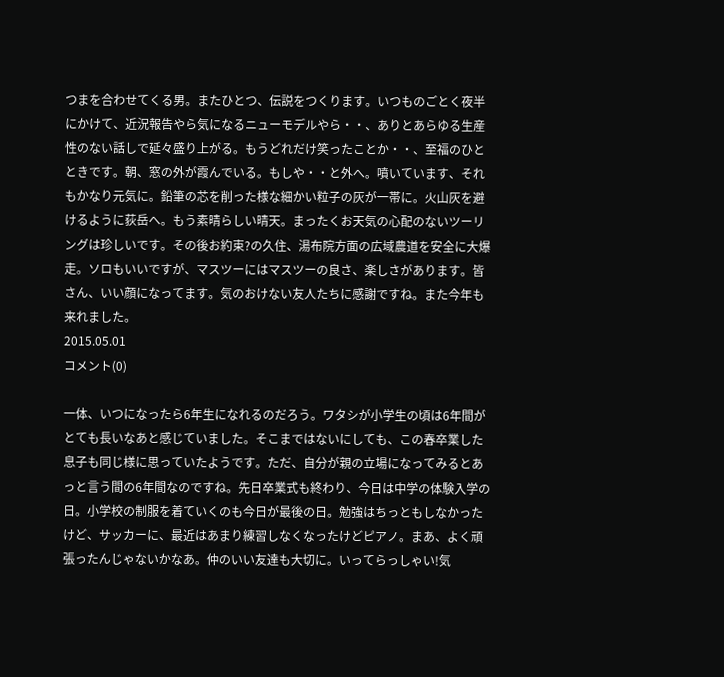つまを合わせてくる男。またひとつ、伝説をつくります。いつものごとく夜半にかけて、近況報告やら気になるニューモデルやら・・、ありとあらゆる生産性のない話しで延々盛り上がる。もうどれだけ笑ったことか・・、至福のひとときです。朝、窓の外が霞んでいる。もしや・・と外へ。噴いています、それもかなり元気に。鉛筆の芯を削った様な細かい粒子の灰が一帯に。火山灰を避けるように荻岳へ。もう素晴らしい晴天。まったくお天気の心配のないツーリングは珍しいです。その後お約束?の久住、湯布院方面の広域農道を安全に大爆走。ソロもいいですが、マスツーにはマスツーの良さ、楽しさがあります。皆さん、いい顔になってます。気のおけない友人たちに感謝ですね。また今年も来れました。
2015.05.01
コメント(0)

一体、いつになったら6年生になれるのだろう。ワタシが小学生の頃は6年間がとても長いなあと感じていました。そこまではないにしても、この春卒業した息子も同じ様に思っていたようです。ただ、自分が親の立場になってみるとあっと言う間の6年間なのですね。先日卒業式も終わり、今日は中学の体験入学の日。小学校の制服を着ていくのも今日が最後の日。勉強はちっともしなかったけど、サッカーに、最近はあまり練習しなくなったけどピアノ。まあ、よく頑張ったんじゃないかなあ。仲のいい友達も大切に。いってらっしゃい!気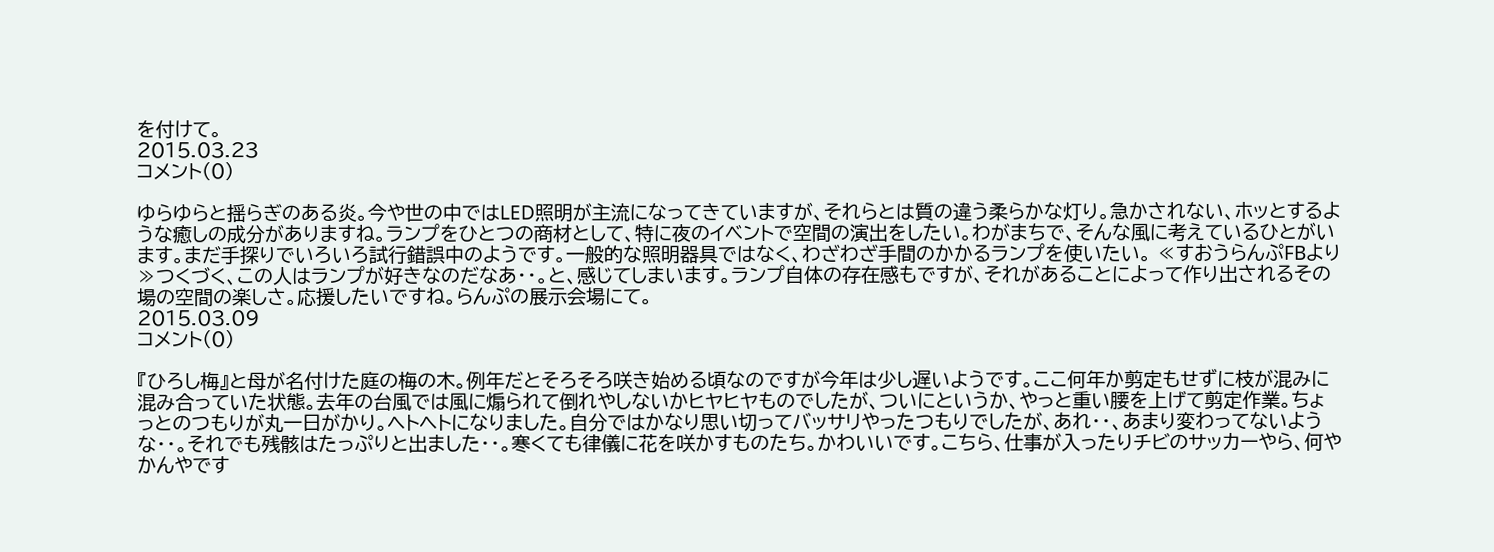を付けて。
2015.03.23
コメント(0)

ゆらゆらと揺らぎのある炎。今や世の中ではLED照明が主流になってきていますが、それらとは質の違う柔らかな灯り。急かされない、ホッとするような癒しの成分がありますね。ランプをひとつの商材として、特に夜のイベントで空間の演出をしたい。わがまちで、そんな風に考えているひとがいます。まだ手探りでいろいろ試行錯誤中のようです。一般的な照明器具ではなく、わざわざ手間のかかるランプを使いたい。 ≪すおうらんぷFBより≫つくづく、この人はランプが好きなのだなあ・・。と、感じてしまいます。ランプ自体の存在感もですが、それがあることによって作り出されるその場の空間の楽しさ。応援したいですね。らんぷの展示会場にて。
2015.03.09
コメント(0)

『ひろし梅』と母が名付けた庭の梅の木。例年だとそろそろ咲き始める頃なのですが今年は少し遅いようです。ここ何年か剪定もせずに枝が混みに混み合っていた状態。去年の台風では風に煽られて倒れやしないかヒヤヒヤものでしたが、ついにというか、やっと重い腰を上げて剪定作業。ちょっとのつもりが丸一日がかり。ヘトヘトになりました。自分ではかなり思い切ってバッサリやったつもりでしたが、あれ・・、あまり変わってないような・・。それでも残骸はたっぷりと出ました・・。寒くても律儀に花を咲かすものたち。かわいいです。こちら、仕事が入ったりチビのサッカーやら、何やかんやです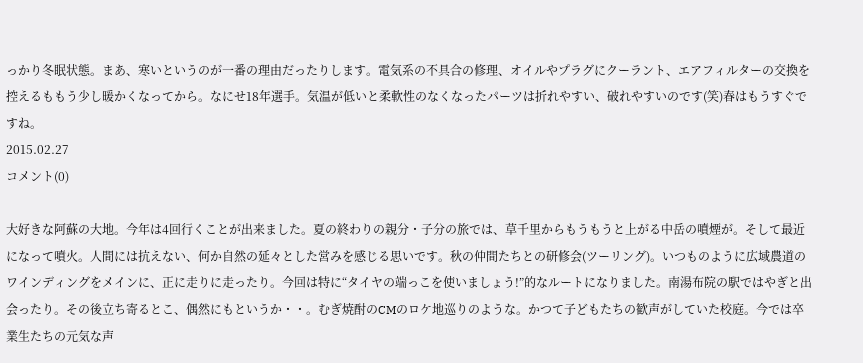っかり冬眠状態。まあ、寒いというのが一番の理由だったりします。電気系の不具合の修理、オイルやプラグにクーラント、エアフィルターの交換を控えるももう少し暖かくなってから。なにせ18年選手。気温が低いと柔軟性のなくなったパーツは折れやすい、破れやすいのです(笑)春はもうすぐですね。
2015.02.27
コメント(0)

大好きな阿蘇の大地。今年は4回行くことが出来ました。夏の終わりの親分・子分の旅では、草千里からもうもうと上がる中岳の噴煙が。そして最近になって噴火。人間には抗えない、何か自然の延々とした営みを感じる思いです。秋の仲間たちとの研修会(ツーリング)。いつものように広域農道のワインディングをメインに、正に走りに走ったり。今回は特に“タイヤの端っこを使いましょう!”的なルートになりました。南湯布院の駅ではやぎと出会ったり。その後立ち寄るとこ、偶然にもというか・・。むぎ焼酎のCMのロケ地巡りのような。かつて子どもたちの歓声がしていた校庭。今では卒業生たちの元気な声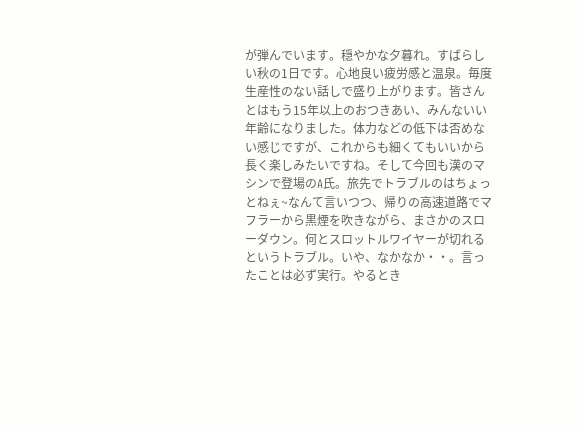が弾んでいます。穏やかな夕暮れ。すばらしい秋の1日です。心地良い疲労感と温泉。毎度生産性のない話しで盛り上がります。皆さんとはもう15年以上のおつきあい、みんないい年齢になりました。体力などの低下は否めない感じですが、これからも細くてもいいから長く楽しみたいですね。そして今回も漢のマシンで登場のA氏。旅先でトラブルのはちょっとねぇ~なんて言いつつ、帰りの高速道路でマフラーから黒煙を吹きながら、まさかのスローダウン。何とスロットルワイヤーが切れるというトラブル。いや、なかなか・・。言ったことは必ず実行。やるとき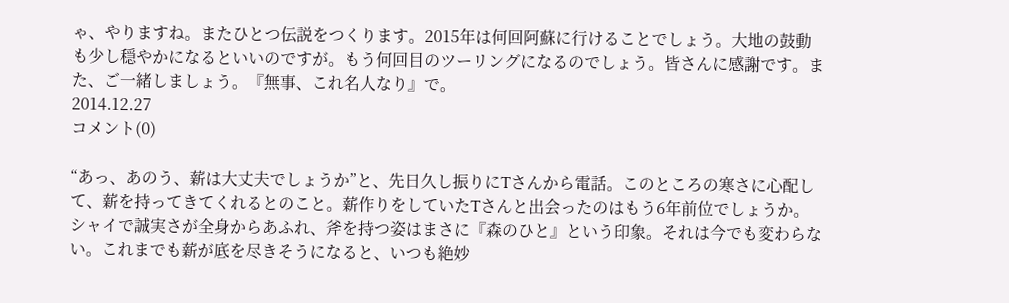ゃ、やりますね。またひとつ伝説をつくります。2015年は何回阿蘇に行けることでしょう。大地の鼓動も少し穏やかになるといいのですが。もう何回目のツーリングになるのでしょう。皆さんに感謝です。また、ご一緒しましょう。『無事、これ名人なり』で。
2014.12.27
コメント(0)

“あっ、あのう、薪は大丈夫でしょうか”と、先日久し振りにTさんから電話。このところの寒さに心配して、薪を持ってきてくれるとのこと。薪作りをしていたTさんと出会ったのはもう6年前位でしょうか。シャイで誠実さが全身からあふれ、斧を持つ姿はまさに『森のひと』という印象。それは今でも変わらない。これまでも薪が底を尽きそうになると、いつも絶妙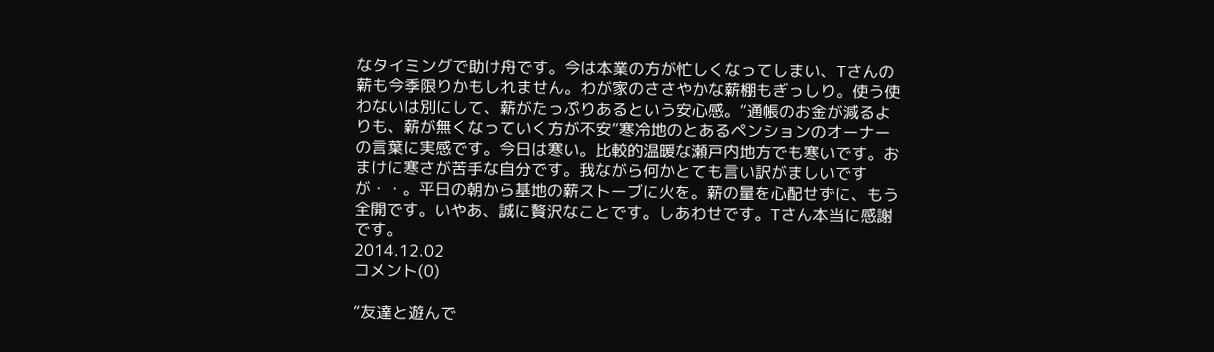なタイミングで助け舟です。今は本業の方が忙しくなってしまい、Tさんの薪も今季限りかもしれません。わが家のささやかな薪棚もぎっしり。使う使わないは別にして、薪がたっぷりあるという安心感。“通帳のお金が減るよりも、薪が無くなっていく方が不安”寒冷地のとあるペンションのオーナーの言葉に実感です。今日は寒い。比較的温暖な瀬戸内地方でも寒いです。おまけに寒さが苦手な自分です。我ながら何かとても言い訳がましいですが・・。平日の朝から基地の薪ストーブに火を。薪の量を心配せずに、もう全開です。いやあ、誠に贅沢なことです。しあわせです。Tさん本当に感謝です。
2014.12.02
コメント(0)

“友達と遊んで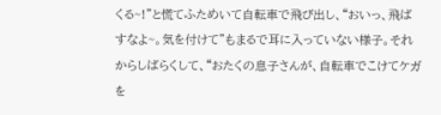くる~!”と慌てふためいて自転車で飛び出し、“おいっ、飛ばすなよ~。気を付けて”もまるで耳に入っていない様子。それからしばらくして、“おたくの息子さんが、自転車でこけてケガを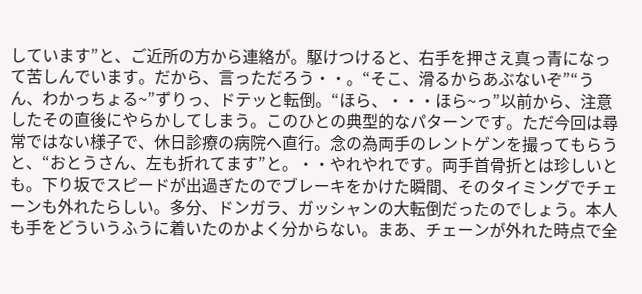しています”と、ご近所の方から連絡が。駆けつけると、右手を押さえ真っ青になって苦しんでいます。だから、言っただろう・・。“そこ、滑るからあぶないぞ”“うん、わかっちょる~”ずりっ、ドテッと転倒。“ほら、・・・ほら~っ”以前から、注意したその直後にやらかしてしまう。このひとの典型的なパターンです。ただ今回は尋常ではない様子で、休日診療の病院へ直行。念の為両手のレントゲンを撮ってもらうと、“おとうさん、左も折れてます”と。・・やれやれです。両手首骨折とは珍しいとも。下り坂でスピードが出過ぎたのでブレーキをかけた瞬間、そのタイミングでチェーンも外れたらしい。多分、ドンガラ、ガッシャンの大転倒だったのでしょう。本人も手をどういうふうに着いたのかよく分からない。まあ、チェーンが外れた時点で全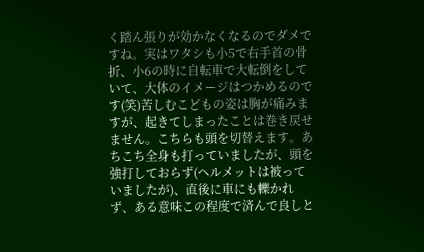く踏ん張りが効かなくなるのでダメですね。実はワタシも小5で右手首の骨折、小6の時に自転車で大転倒をしていて、大体のイメージはつかめるのです(笑)苦しむこどもの姿は胸が痛みますが、起きてしまったことは巻き戻せません。こちらも頭を切替えます。あちこち全身も打っていましたが、頭を強打しておらず(ヘルメットは被っていましたが)、直後に車にも轢かれず、ある意味この程度で済んで良しと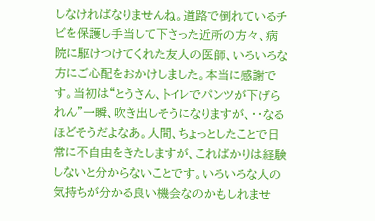しなければなりませんね。道路で倒れているチビを保護し手当して下さった近所の方々、病院に駆けつけてくれた友人の医師、いろいろな方にご心配をおかけしました。本当に感謝です。当初は“とうさん、トイレでパンツが下げられん”一瞬、吹き出しそうになりますが、・・なるほどそうだよなあ。人間、ちょっとしたことで日常に不自由をきたしますが、こればかりは経験しないと分からないことです。いろいろな人の気持ちが分かる良い機会なのかもしれませ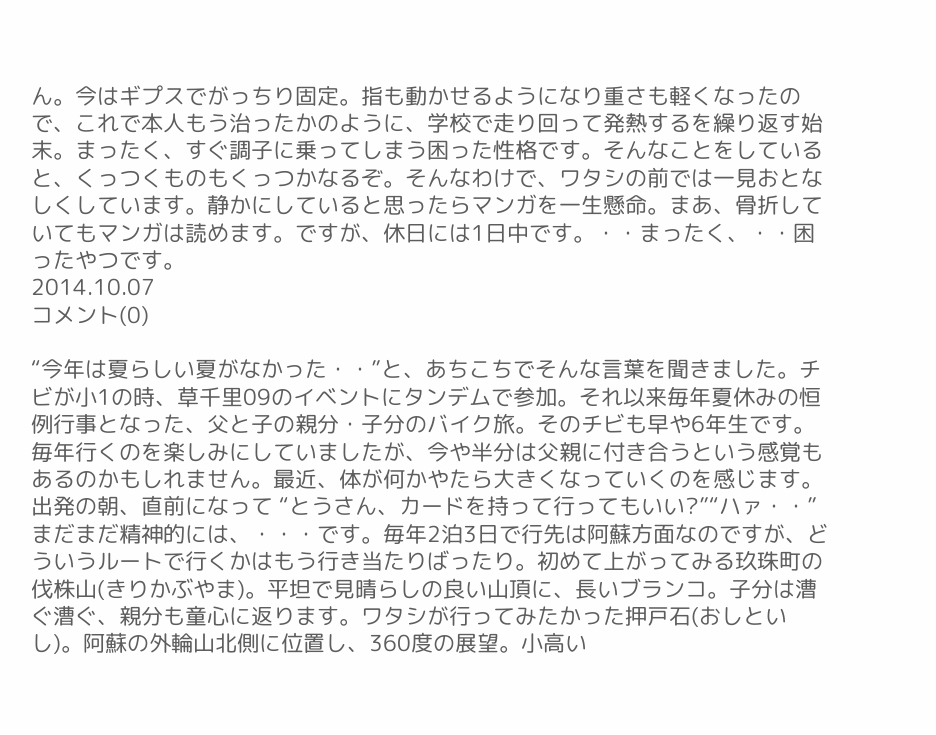ん。今はギプスでがっちり固定。指も動かせるようになり重さも軽くなったので、これで本人もう治ったかのように、学校で走り回って発熱するを繰り返す始末。まったく、すぐ調子に乗ってしまう困った性格です。そんなことをしていると、くっつくものもくっつかなるぞ。そんなわけで、ワタシの前では一見おとなしくしています。静かにしていると思ったらマンガを一生懸命。まあ、骨折していてもマンガは読めます。ですが、休日には1日中です。・・まったく、・・困ったやつです。
2014.10.07
コメント(0)

“今年は夏らしい夏がなかった・・”と、あちこちでそんな言葉を聞きました。チビが小1の時、草千里09のイベントにタンデムで参加。それ以来毎年夏休みの恒例行事となった、父と子の親分・子分のバイク旅。そのチビも早や6年生です。毎年行くのを楽しみにしていましたが、今や半分は父親に付き合うという感覚もあるのかもしれません。最近、体が何かやたら大きくなっていくのを感じます。出発の朝、直前になって “とうさん、カードを持って行ってもいい?”“ハァ・・”まだまだ精神的には、・・・です。毎年2泊3日で行先は阿蘇方面なのですが、どういうルートで行くかはもう行き当たりばったり。初めて上がってみる玖珠町の伐株山(きりかぶやま)。平坦で見晴らしの良い山頂に、長いブランコ。子分は漕ぐ漕ぐ、親分も童心に返ります。ワタシが行ってみたかった押戸石(おしといし)。阿蘇の外輪山北側に位置し、360度の展望。小高い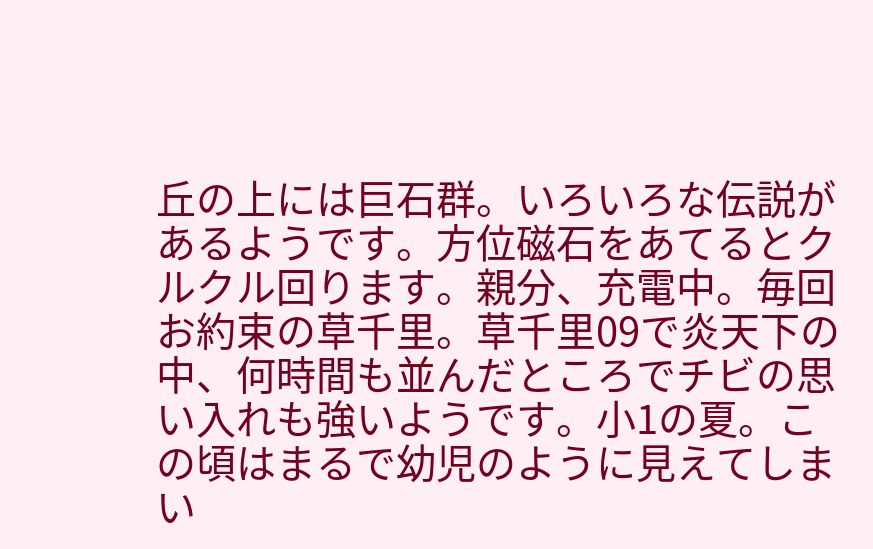丘の上には巨石群。いろいろな伝説があるようです。方位磁石をあてるとクルクル回ります。親分、充電中。毎回お約束の草千里。草千里09で炎天下の中、何時間も並んだところでチビの思い入れも強いようです。小1の夏。この頃はまるで幼児のように見えてしまい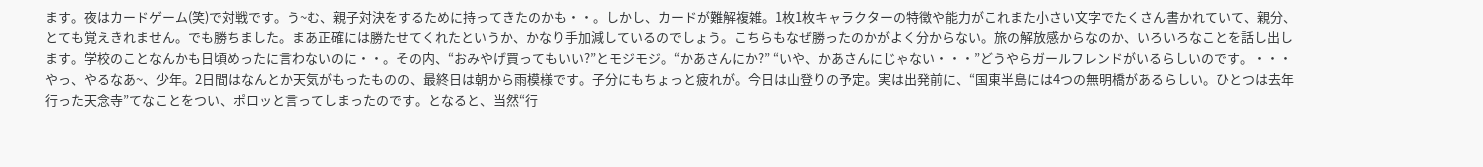ます。夜はカードゲーム(笑)で対戦です。う~む、親子対決をするために持ってきたのかも・・。しかし、カードが難解複雑。1枚1枚キャラクターの特徴や能力がこれまた小さい文字でたくさん書かれていて、親分、とても覚えきれません。でも勝ちました。まあ正確には勝たせてくれたというか、かなり手加減しているのでしょう。こちらもなぜ勝ったのかがよく分からない。旅の解放感からなのか、いろいろなことを話し出します。学校のことなんかも日頃めったに言わないのに・・。その内、“おみやげ買ってもいい?”とモジモジ。“かあさんにか?” “いや、かあさんにじゃない・・・”どうやらガールフレンドがいるらしいのです。・・・やっ、やるなあ~、少年。2日間はなんとか天気がもったものの、最終日は朝から雨模様です。子分にもちょっと疲れが。今日は山登りの予定。実は出発前に、“国東半島には4つの無明橋があるらしい。ひとつは去年行った天念寺”てなことをつい、ポロッと言ってしまったのです。となると、当然“行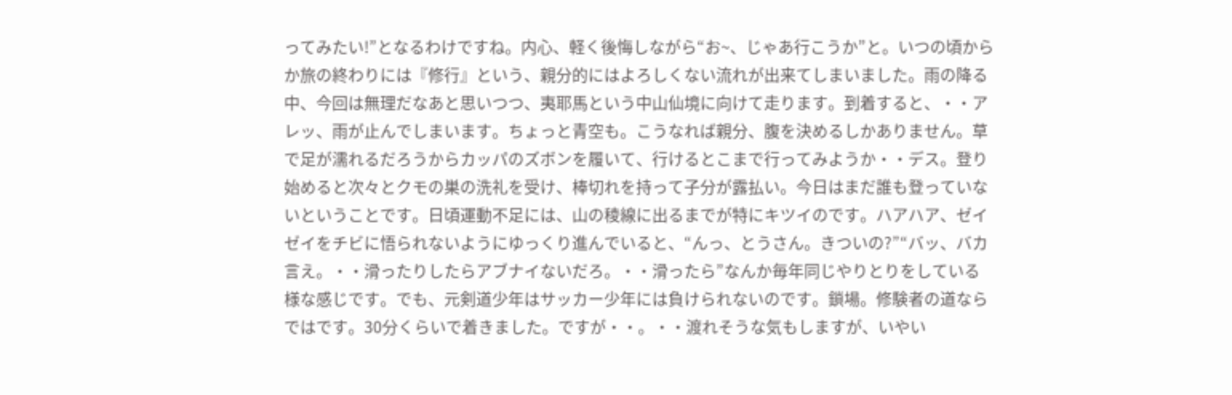ってみたい!”となるわけですね。内心、軽く後悔しながら“お~、じゃあ行こうか”と。いつの頃からか旅の終わりには『修行』という、親分的にはよろしくない流れが出来てしまいました。雨の降る中、今回は無理だなあと思いつつ、夷耶馬という中山仙境に向けて走ります。到着すると、・・アレッ、雨が止んでしまいます。ちょっと青空も。こうなれば親分、腹を決めるしかありません。草で足が濡れるだろうからカッパのズボンを履いて、行けるとこまで行ってみようか・・デス。登り始めると次々とクモの巣の洗礼を受け、棒切れを持って子分が露払い。今日はまだ誰も登っていないということです。日頃運動不足には、山の稜線に出るまでが特にキツイのです。ハアハア、ゼイゼイをチビに悟られないようにゆっくり進んでいると、“んっ、とうさん。きついの?”“バッ、バカ言え。・・滑ったりしたらアブナイないだろ。・・滑ったら”なんか毎年同じやりとりをしている様な感じです。でも、元剣道少年はサッカー少年には負けられないのです。鎖場。修験者の道ならではです。30分くらいで着きました。ですが・・。・・渡れそうな気もしますが、いやい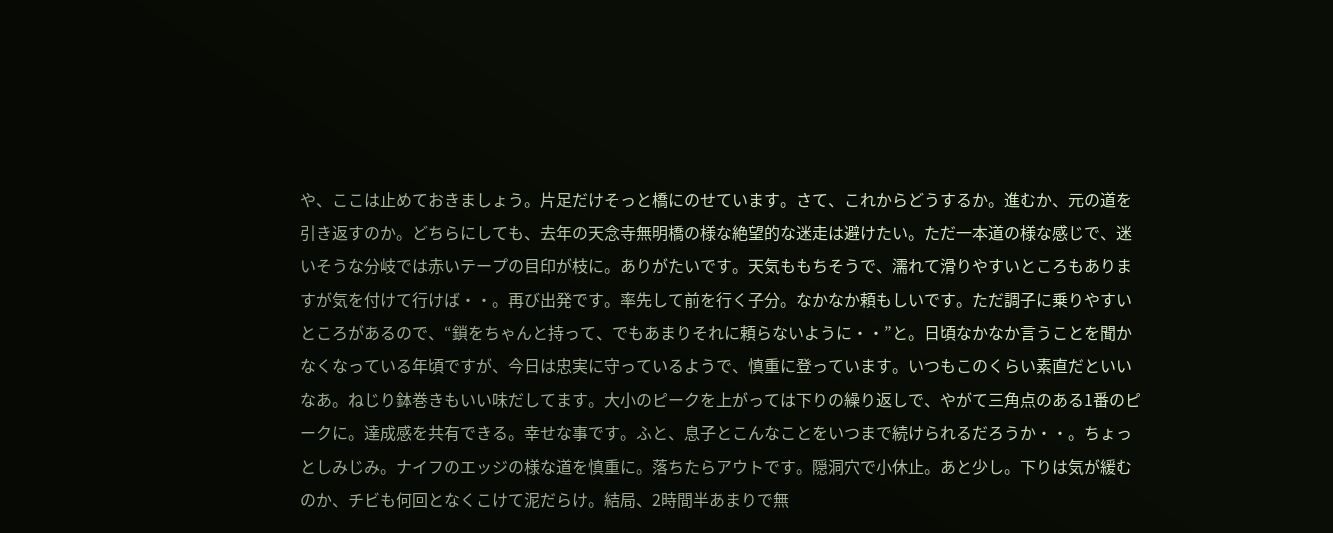や、ここは止めておきましょう。片足だけそっと橋にのせています。さて、これからどうするか。進むか、元の道を引き返すのか。どちらにしても、去年の天念寺無明橋の様な絶望的な迷走は避けたい。ただ一本道の様な感じで、迷いそうな分岐では赤いテープの目印が枝に。ありがたいです。天気ももちそうで、濡れて滑りやすいところもありますが気を付けて行けば・・。再び出発です。率先して前を行く子分。なかなか頼もしいです。ただ調子に乗りやすいところがあるので、“鎖をちゃんと持って、でもあまりそれに頼らないように・・”と。日頃なかなか言うことを聞かなくなっている年頃ですが、今日は忠実に守っているようで、慎重に登っています。いつもこのくらい素直だといいなあ。ねじり鉢巻きもいい味だしてます。大小のピークを上がっては下りの繰り返しで、やがて三角点のある1番のピークに。達成感を共有できる。幸せな事です。ふと、息子とこんなことをいつまで続けられるだろうか・・。ちょっとしみじみ。ナイフのエッジの様な道を慎重に。落ちたらアウトです。隠洞穴で小休止。あと少し。下りは気が緩むのか、チビも何回となくこけて泥だらけ。結局、2時間半あまりで無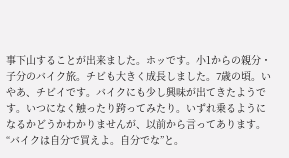事下山することが出来ました。ホッです。小1からの親分・子分のバイク旅。チビも大きく成長しました。7歳の頃。いやあ、チビイです。バイクにも少し興味が出てきたようです。いつになく触ったり跨ってみたり。いずれ乗るようになるかどうかわかりませんが、以前から言ってあります。“バイクは自分で買えよ。自分でな”と。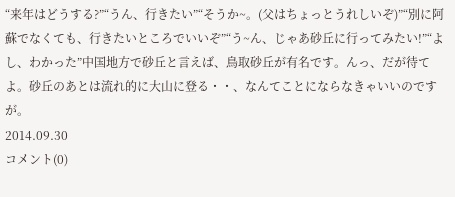“来年はどうする?”“うん、行きたい”“そうか~。(父はちょっとうれしいぞ)”“別に阿蘇でなくても、行きたいところでいいぞ”“う~ん、じゃあ砂丘に行ってみたい!”“よし、わかった”中国地方で砂丘と言えば、鳥取砂丘が有名です。んっ、だが待てよ。砂丘のあとは流れ的に大山に登る・・、なんてことにならなきゃいいのですが。
2014.09.30
コメント(0)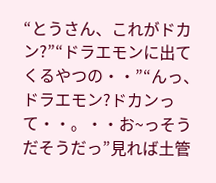“とうさん、これがドカン?”“ドラエモンに出てくるやつの・・”“んっ、ドラエモン?ドカンって・・。・・お~っそうだそうだっ”見れば土管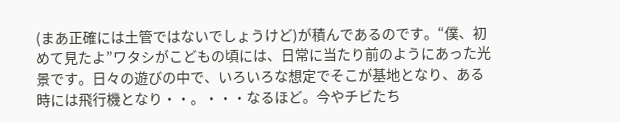(まあ正確には土管ではないでしょうけど)が積んであるのです。“僕、初めて見たよ”ワタシがこどもの頃には、日常に当たり前のようにあった光景です。日々の遊びの中で、いろいろな想定でそこが基地となり、ある時には飛行機となり・・。・・・なるほど。今やチビたち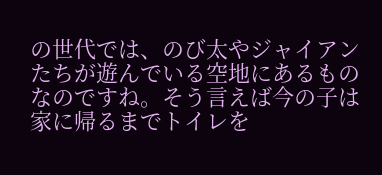の世代では、のび太やジャイアンたちが遊んでいる空地にあるものなのですね。そう言えば今の子は家に帰るまでトイレを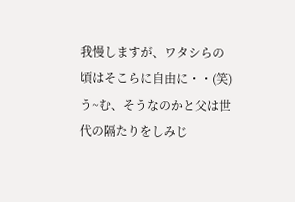我慢しますが、ワタシらの頃はそこらに自由に・・(笑)う~む、そうなのかと父は世代の隔たりをしみじ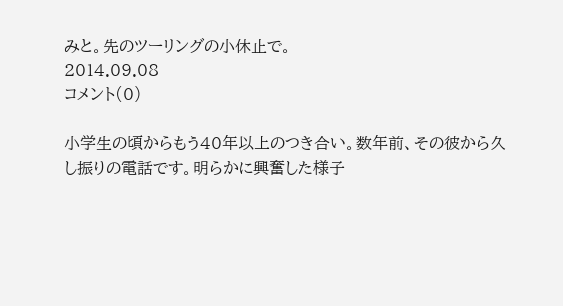みと。先のツーリングの小休止で。
2014.09.08
コメント(0)

小学生の頃からもう40年以上のつき合い。数年前、その彼から久し振りの電話です。明らかに興奮した様子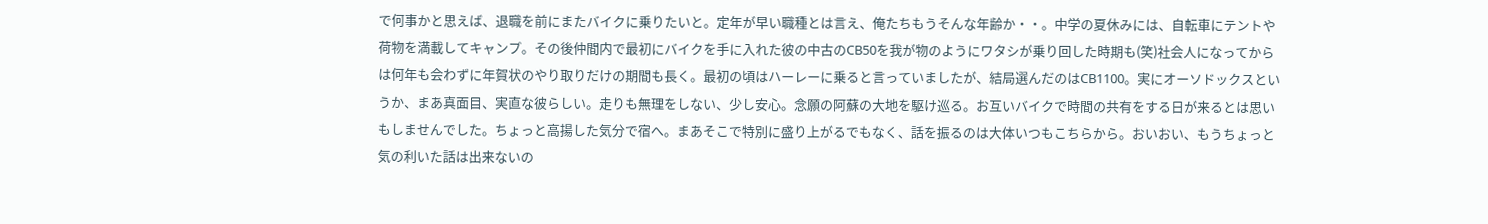で何事かと思えば、退職を前にまたバイクに乗りたいと。定年が早い職種とは言え、俺たちもうそんな年齢か・・。中学の夏休みには、自転車にテントや荷物を満載してキャンプ。その後仲間内で最初にバイクを手に入れた彼の中古のCB50を我が物のようにワタシが乗り回した時期も(笑)社会人になってからは何年も会わずに年賀状のやり取りだけの期間も長く。最初の頃はハーレーに乗ると言っていましたが、結局選んだのはCB1100。実にオーソドックスというか、まあ真面目、実直な彼らしい。走りも無理をしない、少し安心。念願の阿蘇の大地を駆け巡る。お互いバイクで時間の共有をする日が来るとは思いもしませんでした。ちょっと高揚した気分で宿へ。まあそこで特別に盛り上がるでもなく、話を振るのは大体いつもこちらから。おいおい、もうちょっと気の利いた話は出来ないの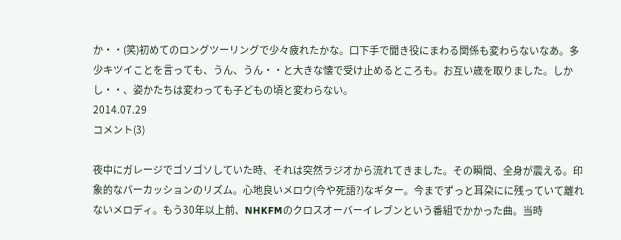か・・(笑)初めてのロングツーリングで少々疲れたかな。口下手で聞き役にまわる関係も変わらないなあ。多少キツイことを言っても、うん、うん・・と大きな懐で受け止めるところも。お互い歳を取りました。しかし・・、姿かたちは変わっても子どもの頃と変わらない。
2014.07.29
コメント(3)

夜中にガレージでゴソゴソしていた時、それは突然ラジオから流れてきました。その瞬間、全身が震える。印象的なパーカッションのリズム。心地良いメロウ(今や死語?)なギター。今までずっと耳朶にに残っていて離れないメロディ。もう30年以上前、NHKFMのクロスオーバーイレブンという番組でかかった曲。当時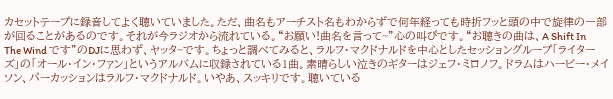カセットテープに録音してよく聴いていました。ただ、曲名もアーチスト名もわからずで何年経っても時折フッと頭の中で旋律の一部が回ることがあるのです。それが今ラジオから流れている。“お願い!曲名を言って~”心の叫びです。“お聴きの曲は、A Shift In The Wind です”のDJに思わず、ヤッタ~です。ちょっと調べてみると、ラルフ・マクドナルドを中心としたセッショングループ「ライターズ」の「オール・イン・ファン」というアルバムに収録されている1曲。素晴らしい泣きのギターはジェフ・ミロノフ。ドラムはハービー・メイソン、パーカッションはラルフ・マクドナルド。いやあ、スッキリです。聴いている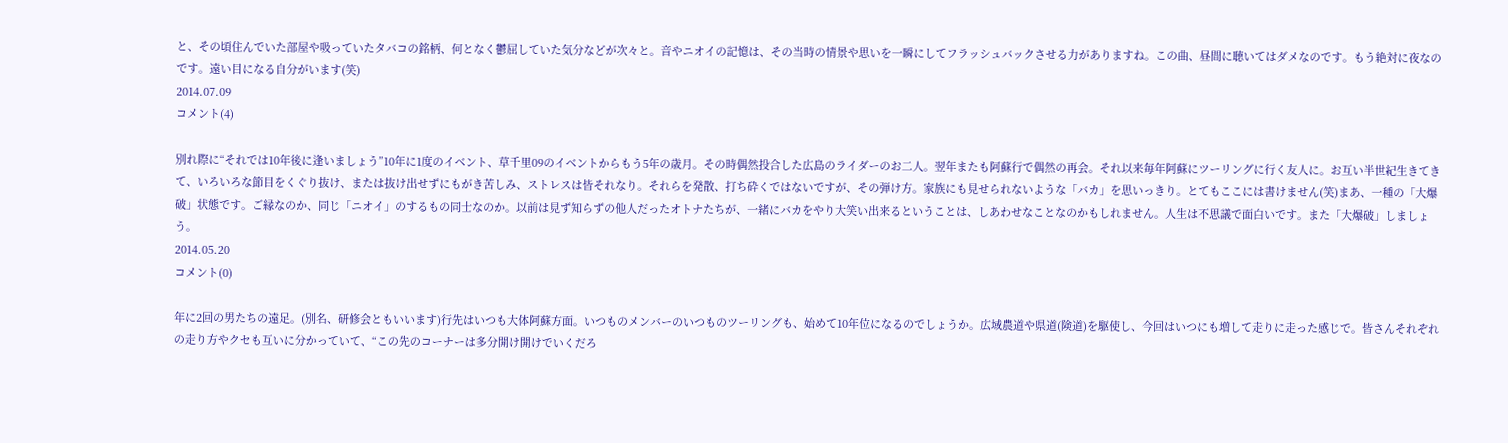と、その頃住んでいた部屋や吸っていたタバコの銘柄、何となく鬱屈していた気分などが次々と。音やニオイの記憶は、その当時の情景や思いを一瞬にしてフラッシュバックさせる力がありますね。この曲、昼間に聴いてはダメなのです。もう絶対に夜なのです。遠い目になる自分がいます(笑)
2014.07.09
コメント(4)

別れ際に“それでは10年後に逢いましょう”10年に1度のイベント、草千里09のイベントからもう5年の歳月。その時偶然投合した広島のライダーのお二人。翌年またも阿蘇行で偶然の再会。それ以来毎年阿蘇にツーリングに行く友人に。お互い半世紀生きてきて、いろいろな節目をくぐり抜け、または抜け出せずにもがき苦しみ、ストレスは皆それなり。それらを発散、打ち砕くではないですが、その弾け方。家族にも見せられないような「バカ」を思いっきり。とてもここには書けません(笑)まあ、一種の「大爆破」状態です。ご縁なのか、同じ「ニオイ」のするもの同士なのか。以前は見ず知らずの他人だったオトナたちが、一緒にバカをやり大笑い出来るということは、しあわせなことなのかもしれません。人生は不思議で面白いです。また「大爆破」しましょう。
2014.05.20
コメント(0)

年に2回の男たちの遠足。(別名、研修会ともいいます)行先はいつも大体阿蘇方面。いつものメンバーのいつものツーリングも、始めて10年位になるのでしょうか。広域農道や県道(険道)を駆使し、今回はいつにも増して走りに走った感じで。皆さんそれぞれの走り方やクセも互いに分かっていて、“この先のコーナーは多分開け開けでいくだろ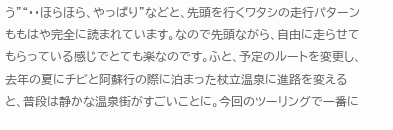う”“・・ほらほら、やっぱり”などと、先頭を行くワタシの走行パターンももはや完全に読まれています。なので先頭ながら、自由に走らせてもらっている感じでとても楽なのです。ふと、予定のルートを変更し、去年の夏にチビと阿蘇行の際に泊まった杖立温泉に進路を変えると、普段は静かな温泉街がすごいことに。今回のツーリングで一番に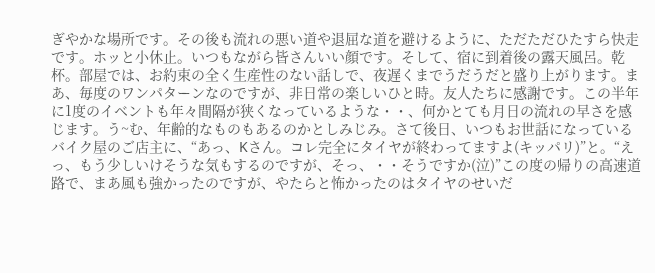ぎやかな場所です。その後も流れの悪い道や退屈な道を避けるように、ただただひたすら快走です。ホッと小休止。いつもながら皆さんいい顔です。そして、宿に到着後の露天風呂。乾杯。部屋では、お約束の全く生産性のない話しで、夜遅くまでうだうだと盛り上がります。まあ、毎度のワンパターンなのですが、非日常の楽しいひと時。友人たちに感謝です。この半年に1度のイベントも年々間隔が狭くなっているような・・、何かとても月日の流れの早さを感じます。う~む、年齢的なものもあるのかとしみじみ。さて後日、いつもお世話になっているバイク屋のご店主に、“あっ、Kさん。コレ完全にタイヤが終わってますよ(キッパリ)”と。“えっ、もう少しいけそうな気もするのですが、そっ、・・そうですか(泣)”この度の帰りの高速道路で、まあ風も強かったのですが、やたらと怖かったのはタイヤのせいだ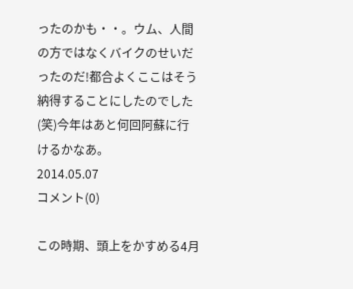ったのかも・・。ウム、人間の方ではなくバイクのせいだったのだ!都合よくここはそう納得することにしたのでした(笑)今年はあと何回阿蘇に行けるかなあ。
2014.05.07
コメント(0)

この時期、頭上をかすめる4月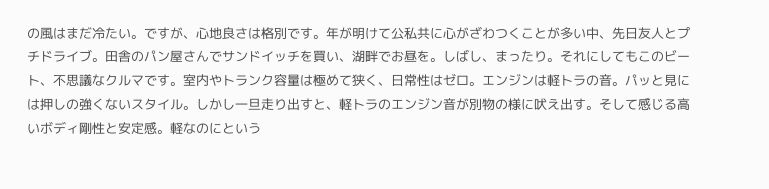の風はまだ冷たい。ですが、心地良さは格別です。年が明けて公私共に心がざわつくことが多い中、先日友人とプチドライブ。田舎のパン屋さんでサンドイッチを買い、湖畔でお昼を。しばし、まったり。それにしてもこのビート、不思議なクルマです。室内やトランク容量は極めて狭く、日常性はゼロ。エンジンは軽トラの音。パッと見には押しの強くないスタイル。しかし一旦走り出すと、軽トラのエンジン音が別物の様に吠え出す。そして感じる高いボディ剛性と安定感。軽なのにという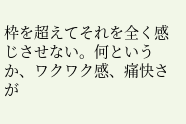枠を超えてそれを全く感じさせない。何というか、ワクワク感、痛快さが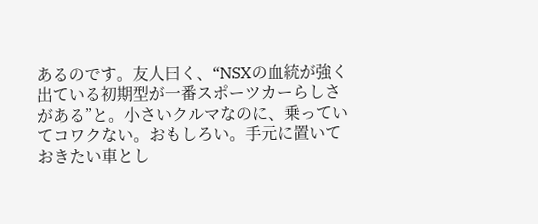あるのです。友人曰く、“NSXの血統が強く出ている初期型が一番スポーツカーらしさがある”と。小さいクルマなのに、乗っていてコワクない。おもしろい。手元に置いておきたい車とし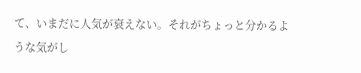て、いまだに人気が衰えない。それがちょっと分かるような気がし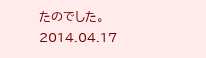たのでした。
2014.04.17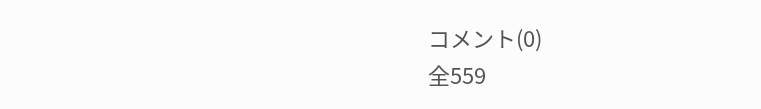コメント(0)
全559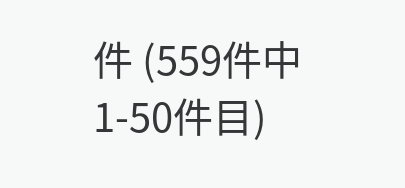件 (559件中 1-50件目)